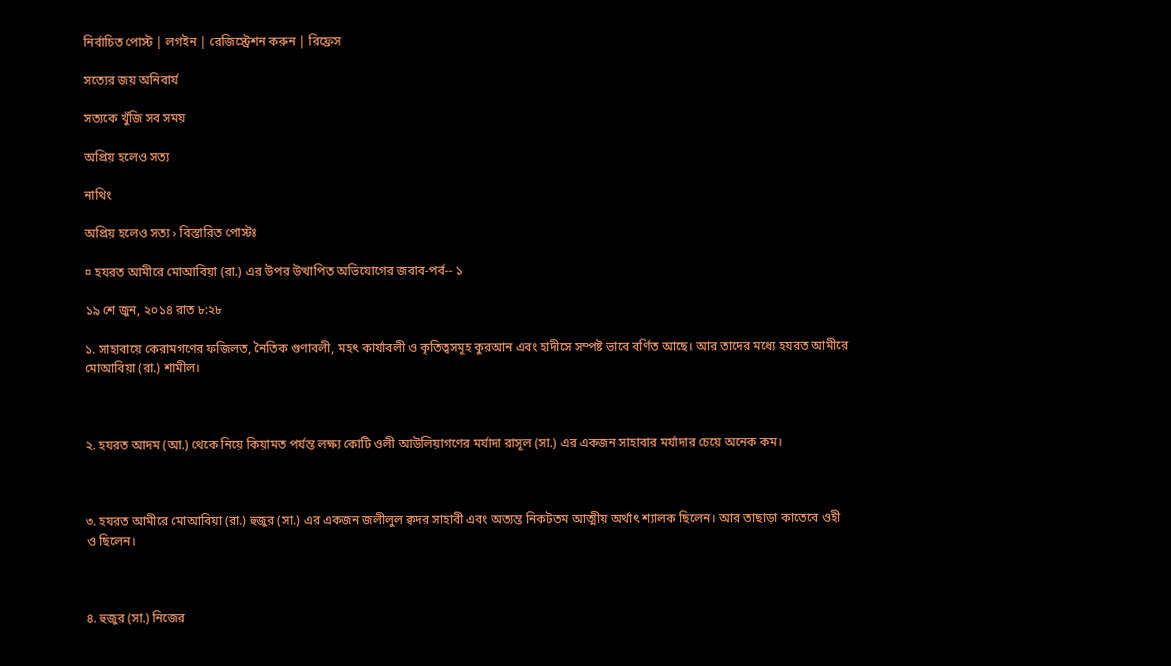নির্বাচিত পোস্ট | লগইন | রেজিস্ট্রেশন করুন | রিফ্রেস

সত্যের জয় অনিবার্য

সত্যকে খুঁজি সব সময়

অপ্রিয় হলেও সত্য

নাথিং

অপ্রিয় হলেও সত্য › বিস্তারিত পোস্টঃ

¤ হযরত আমীরে মোআবিয়া (রা.) এর উপর উত্থাপিত অভিযোগের জবাব-পর্ব-- ১

১৯ শে জুন, ২০১৪ রাত ৮:২৮

১. সাহাবায়ে কেরামগণের ফজিলত, নৈতিক গুণাবলী, মহত্‍ কার্যাবলী ও কৃতিত্বসমূহ কুরআন এবং হাদীসে সম্পষ্ট ভাবে বর্ণিত আছে। আর তাদের মধ্যে হযরত আমীরে মোআবিয়া (রা.) শামীল।



২. হযরত আদম (আ.) থেকে নিয়ে কিয়ামত পর্যন্ত লক্ষ্য কোটি ওলী আউলিয়াগণের মর্যাদা রাসূল (সা.) এর একজন সাহাবার মর্যাদার চেয়ে অনেক কম।



৩. হযরত আমীরে মোআবিয়া (রা.) হুজুর (সা.) এর একজন জলীলুল ক্বদর সাহাবী এবং অত্যন্ত নিকটতম আত্মীয় অর্থাত্‍ শ্যালক ছিলেন। আর তাছাড়া কাতেবে ওহী ও ছিলেন।



৪. হুজুর (সা.) নিজের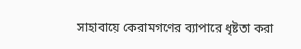সাহাবায়ে কেরামগণের ব্যাপারে ধৃষ্টতা করা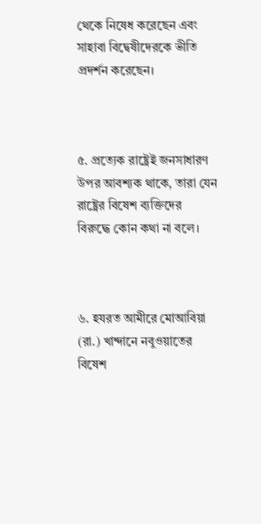থেকে নিষেধ করেছেন এবং সাহাবা বিদ্বেষীদেরকে ভীতি প্রদর্শন করেছেন।



৫. প্রত্যেক রাষ্ট্রেই জনসাধারণ উপর আবশ্যক থাকে, তারা যেন রাষ্ট্রের বিষেশ ব্যক্তিদের বিরুদ্ধে কোন কথা না বলে।



৬. হযরত আমীরে মোআবিয়া (রা.) খান্দানে নবুওয়াতের বিষেশ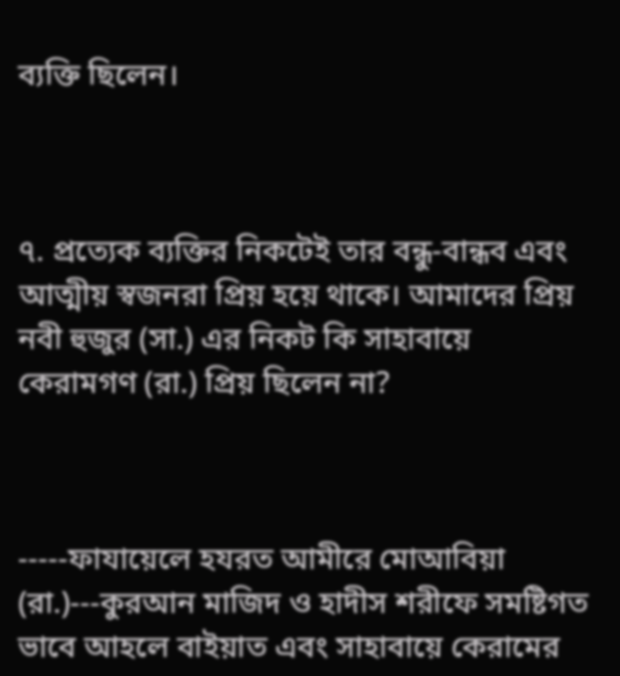ব্যক্তি ছিলেন।



৭. প্রত্যেক ব্যক্তির নিকটেই তার বন্ধু-বান্ধব এবং আত্মীয় স্বজনরা প্রিয় হয়ে থাকে। আমাদের প্রিয় নবী হুজুর (সা.) এর নিকট কি সাহাবায়ে কেরামগণ (রা.) প্রিয় ছিলেন না?



-----ফাযায়েলে হযরত আমীরে মোআবিয়া (রা.)---কুরআন মাজিদ ও হাদীস শরীফে সমষ্টিগত ভাবে আহলে বাইয়াত এবং সাহাবায়ে কেরামের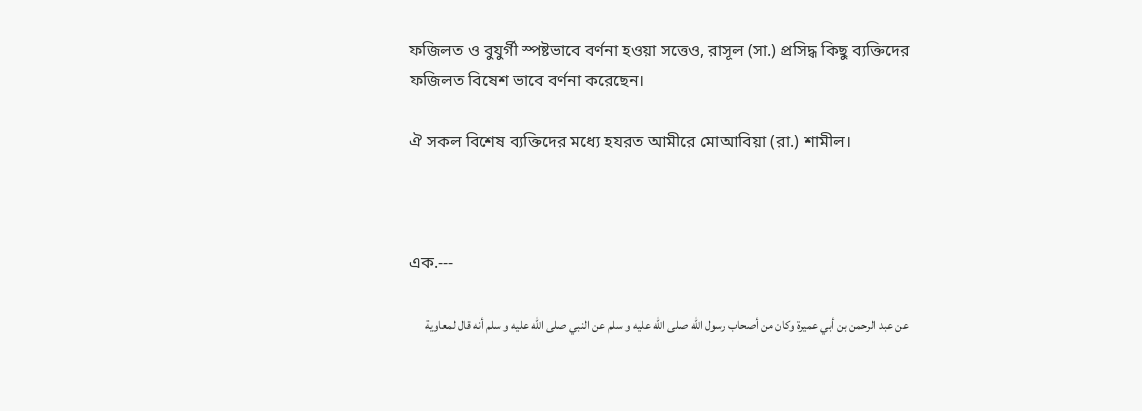ফজিলত ও বুযুর্গী স্পষ্টভাবে বর্ণনা হওয়া সত্তেও, রাসূল (সা.) প্রসিদ্ধ কিছু ব্যক্তিদের ফজিলত বিষেশ ভাবে বর্ণনা করেছেন।

ঐ সকল বিশেষ ব্যক্তিদের মধ্যে হযরত আমীরে মোআবিয়া (রা.) শামীল।



এক.---

عن عبد الرحمن بن أبي عميرة وكان من أصحاب رسول الله صلى الله عليه و سلم عن النبي صلى الله عليه و سلم أنه قال لمعاوية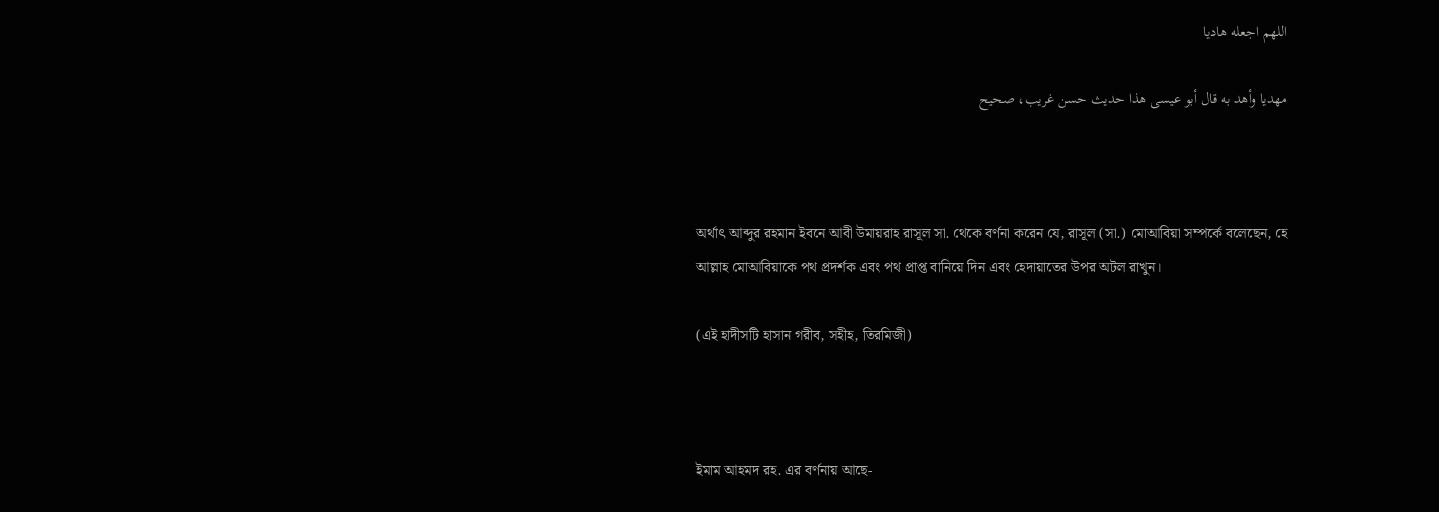اللهم اجعله هاديا

مهديا وأهد به قال أبو عيسى هذا حديث حسن غريب، صحيح



অর্থাত্‍ আব্দুর রহমান ইবনে আবী উমায়রাহ রাসূল সা. থেকে বর্ণনা করেন যে, রাসূল (সা.) মোআবিয়া সম্পর্কে বলেছেন, হে আল্লাহ মোআবিয়াকে পথ প্রদর্শক এবং পথ প্রাপ্ত বানিয়ে দিন এবং হেদায়াতের উপর অটল রাখুন।

(এই হাদীসটি হাসান গরীব, সহীহ, তিরমিজী)



ইমাম আহমদ রহ. এর বর্ণনায় আছে-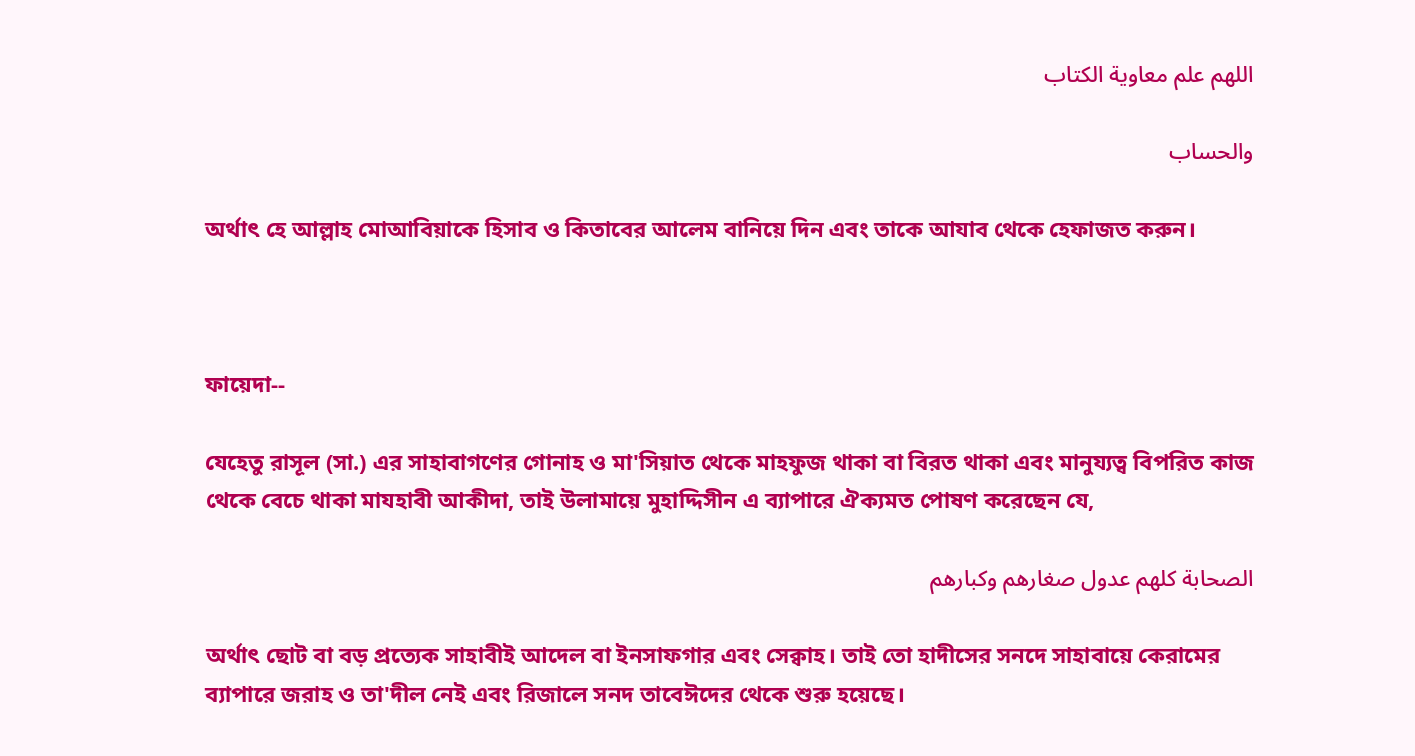اللهم علم معاوية الكتاب

والحساب

অর্থাত্‍ হে আল্লাহ মোআবিয়াকে হিসাব ও কিতাবের আলেম বানিয়ে দিন এবং তাকে আযাব থেকে হেফাজত করুন।



ফায়েদা--

যেহেতু রাসূল (সা.) এর সাহাবাগণের গোনাহ ও মা'সিয়াত থেকে মাহফুজ থাকা বা বিরত থাকা এবং মানুয্যত্ব বিপরিত কাজ থেকে বেচে থাকা মাযহাবী আকীদা, তাই উলামায়ে মুহাদ্দিসীন এ ব্যাপারে ঐক্যমত পোষণ করেছেন যে,

الصحابة كلهم عدول صغارهم وكبارهم

অর্থাত্‍ ছোট বা বড় প্রত্যেক সাহাবীই আদেল বা ইনসাফগার এবং সেক্বাহ। তাই তো হাদীসের সনদে সাহাবায়ে কেরামের ব্যাপারে জরাহ ও তা'দীল নেই এবং রিজালে সনদ তাবেঈদের থেকে শুরু হয়েছে।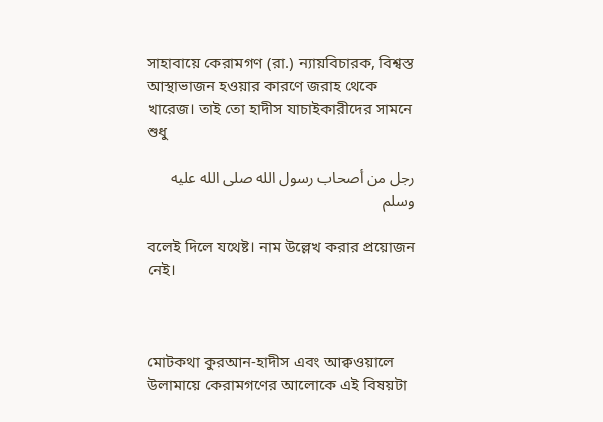সাহাবায়ে কেরামগণ (রা.) ন্যায়বিচারক, বিশ্বস্ত আস্থাভাজন হওয়ার কারণে জরাহ থেকে খারেজ। তাই তো হাদীস যাচাইকারীদের সামনে শুধু

رجل من أصحاب رسول الله صلى الله عليه وسلم

বলেই দিলে যথেষ্ট। নাম উল্লেখ করার প্রয়োজন নেই।



মোটকথা কুরআন-হাদীস এবং আক্বওয়ালে উলামায়ে কেরামগণের আলোকে এই বিষয়টা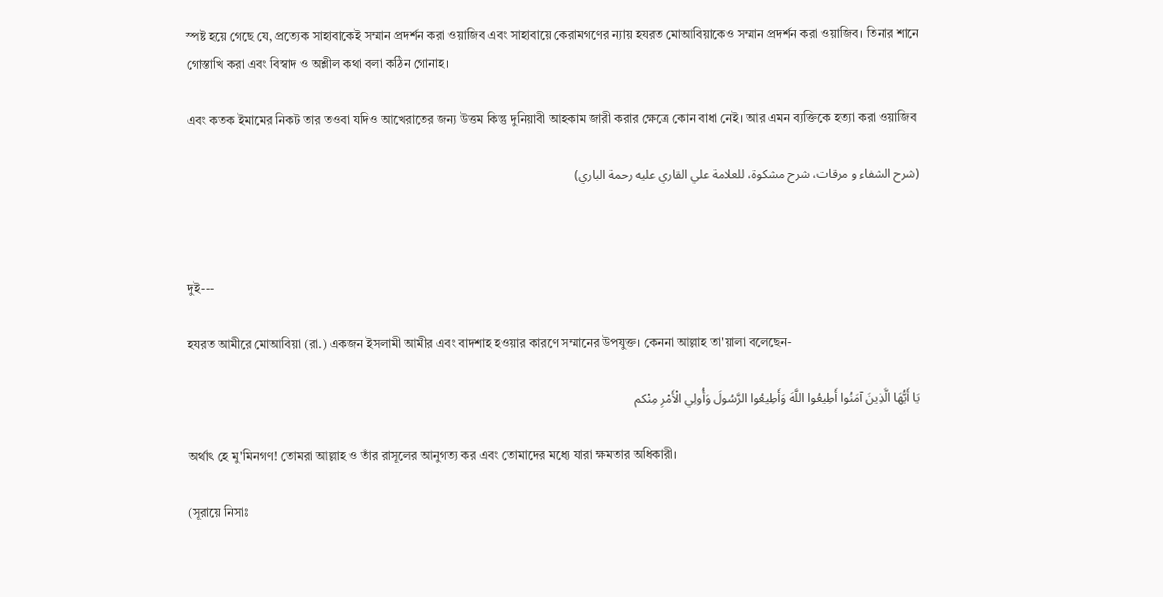স্পষ্ট হয়ে গেছে যে, প্রত্যেক সাহাবাকেই সম্মান প্রদর্শন করা ওয়াজিব এবং সাহাবায়ে কেরামগণের ন্যায় হযরত মোআবিয়াকেও সম্মান প্রদর্শন করা ওয়াজিব। তিনার শানে গোস্তাখি করা এবং বিস্বাদ ও অশ্লীল কথা বলা কঠিন গোনাহ।

এবং কতক ইমামের নিকট তার তওবা যদিও আখেরাতের জন্য উত্তম কিন্তু দুনিয়াবী আহকাম জারী করার ক্ষেত্রে কোন বাধা নেই। আর এমন ব্যক্তিকে হত্যা করা ওয়াজিব

(شرح الشفاء و مرقات، شرح مشكوة، للعلامة علي القاري عليه رحمة الباري)



দুই---

হযরত আমীরে মোআবিয়া (রা.) একজন ইসলামী আমীর এবং বাদশাহ হওয়ার কারণে সম্মানের উপযুক্ত। কেননা আল্লাহ তা'য়ালা বলেছেন-

يَا أَيُّهَا الَّذِينَ آمَنُوا أَطِيعُوا اللَّهَ وَأَطِيعُوا الرَّسُولَ وَأُولِي الْأَمْرِ مِنْكم

অর্থাত্‍ হে মু'মিনগণ! তোমরা আল্লাহ ও তাঁর রাসূলের আনুগত্য কর এবং তোমাদের মধ্যে যারা ক্ষমতার অধিকারী।

(সূরায়ে নিসাঃ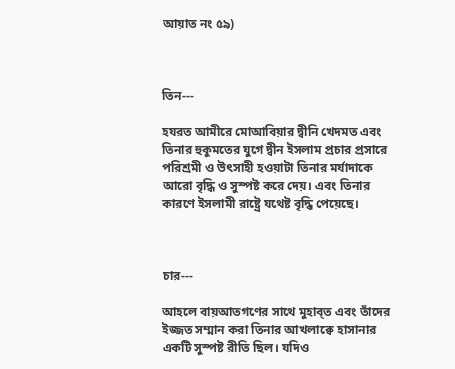আয়াত নং ৫৯)



তিন---

হযরত আমীরে মোআবিয়ার দ্বীনি খেদমত এবং তিনার হুকুমতের যুগে দ্বীন ইসলাম প্রচার প্রসারে পরিশ্রমী ও উত্‍সাহী হওয়াটা তিনার মর্যাদাকে আরো বৃদ্ধি ও সুস্পষ্ট করে দেয়। এবং তিনার কারণে ইসলামী রাষ্ট্রে যথেষ্ট বৃদ্ধি পেয়েছে।



চার---

আহলে বায়আতগণের সাথে মুহাব্ত এবং তাঁদের ইজ্জত সম্মান করা তিনার আখলাক্বে হাসানার একটি সুস্পষ্ট রীতি ছিল। যদিও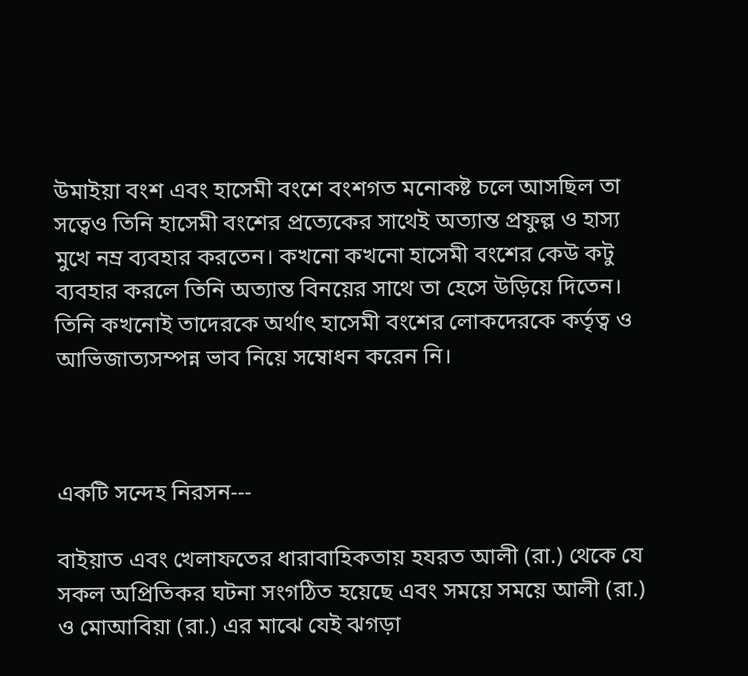উমাইয়া বংশ এবং হাসেমী বংশে বংশগত মনোকষ্ট চলে আসছিল তা সত্বেও তিনি হাসেমী বংশের প্রত্যেকের সাথেই অত্যান্ত প্রফুল্ল ও হাস্য মুখে নম্র ব্যবহার করতেন। কখনো কখনো হাসেমী বংশের কেউ কটু ব্যবহার করলে তিনি অত্যান্ত বিনয়ের সাথে তা হেসে উড়িয়ে দিতেন। তিনি কখনোই তাদেরকে অর্থাত্‍ হাসেমী বংশের লোকদেরকে কর্তৃত্ব ও আভিজাত্যসম্পন্ন ভাব নিয়ে সম্বোধন করেন নি।



একটি সন্দেহ নিরসন---

বাইয়াত এবং খেলাফতের ধারাবাহিকতায় হযরত আলী (রা.) থেকে যে সকল অপ্রিতিকর ঘটনা সংগঠিত হয়েছে এবং সময়ে সময়ে আলী (রা.) ও মোআবিয়া (রা.) এর মাঝে যেই ঝগড়া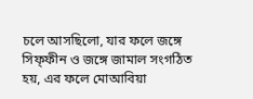চলে আসছিলো, যার ফলে জঙ্গে সিফ্ফীন ও জঙ্গে জামাল সংগঠিত হয়, এর ফলে মোআবিয়া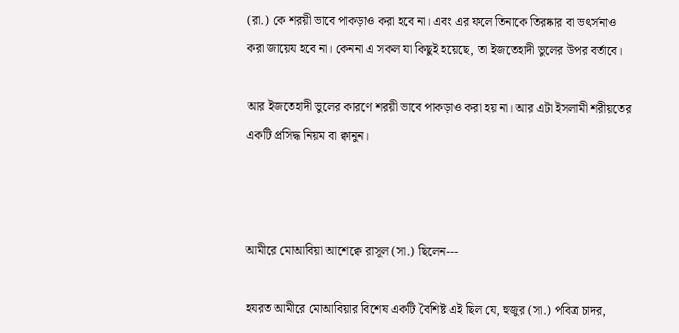(রা.) কে শরয়ী ভাবে পাকড়াও করা হবে না। এবং এর ফলে তিনাকে তিরষ্কার বা ভর্ত্‍সনাও করা জায়েয হবে না। কেননা এ সকল যা কিছুই হয়েছে, তা ইজতেহাদী ভুলের উপর বর্তাবে।

আর ইজতেহাদী ভুলের কারণে শরয়ী ভাবে পাকড়াও করা হয় না। আর এটা ইসলামী শরীয়তের একটি প্রসিদ্ধ নিয়ম বা ক্বানুন।



আমীরে মোআবিয়া আশেক্বে রাসূল (সা.) ছিলেন---

হযরত আমীরে মোআবিয়ার বিশেষ একটি বৈশিষ্ট এই ছিল যে, হুজুর (সা.) পবিত্র চাদর,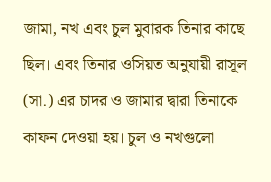জামা, নখ এবং চুল মুবারক তিনার কাছে ছিল। এবং তিনার ওসিয়ত অনুযায়ী রাসূল (সা.) এর চাদর ও জামার দ্বারা তিনাকে কাফন দেওয়া হয়। চুল ও নখগুলো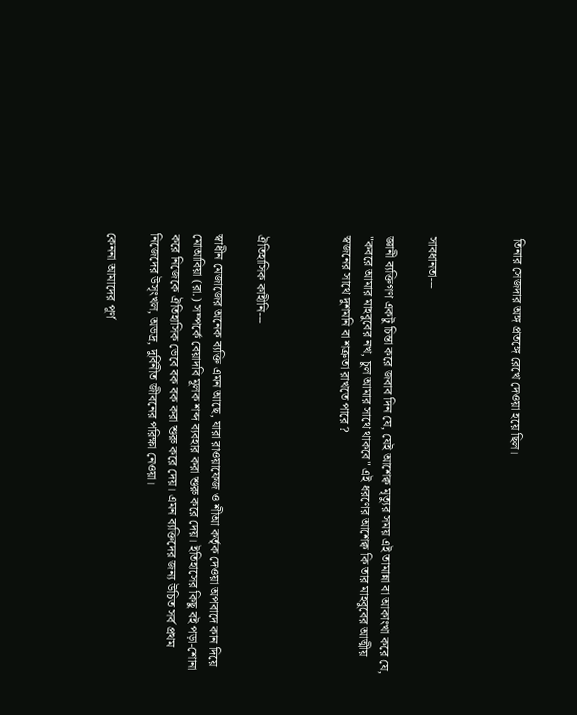তিনার সেজদার অঙ্গ প্রতঙ্গে রেখে দেওয়া হয়ে ছিল।



সাবধানতা---

জ্ঞানী ব্যক্তিগণ একটু চিন্তা করে জবাব দিন যে, যেই আশেক্ব মৃত্যুর সময় এই তামান্না বা আকাংখা করে যে, "কবরে আমার মাহবুবের নখ, চুল আমার সাথে থাকবে" এই ধরণের আশেক্ব কি তার মাহবুবের আত্মীয় স্বজনের সাথে দুশমনি বা শত্রুতা রাখতে পারে ?



ঐতিহাসিক কাহীনি---

স্বাধীন মেজাজের অনেক ব্যক্তি এমন আছে, যারা রাওয়াফেজ ও শীআ কর্তৃক দেওয়া অপবাদে কান দিয়ে মোআবিয়া (রা.) সম্পর্কে বেয়াদবি মূলক শব্দ ব্যবহার করা শুরু করে দেয়। ইতিহাসের কিছু বই পড়া-শোনা করে নিজেকে ঐতিহাসিক ভেবে বক বক করা শুরু করে দেয়। এমন ব্যক্তিদের জন্য উচিত সর্ব প্রথম নিজেদের উসৃংখল, অভদ্র, দুর্বিনীত জীবনের পরিক্ষা নেওয়া।

কেননা আমাদের পূর্ণ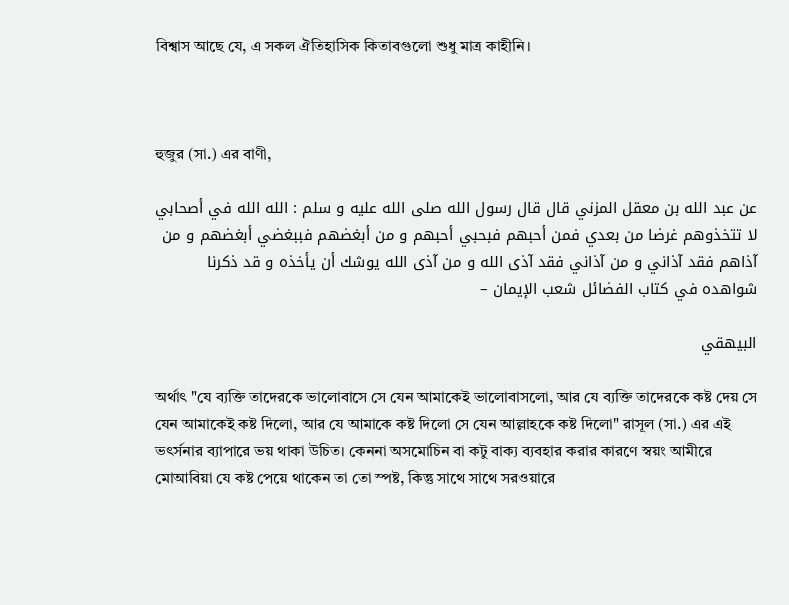বিশ্বাস আছে যে, এ সকল ঐতিহাসিক কিতাবগুলো শুধু মাত্র কাহীনি।



হুজুর (সা.) এর বাণী,

عن عبد الله بن معقل المزني قال قال رسول الله صلى الله عليه و سلم : الله الله في أصحابي لا تتخذوهم غرضا من بعدي فمن أحبهم فبحبي أحبهم و من أبغضهم فببغضي أبغضهم و من آذاهم فقد آذاني و من آذاني فقد آذى الله و من آذى الله يوشك أن يأخذه و قد ذكرنا شواهده في كتاب الفضائل شعب الإيمان –

البيهقي

অর্থাত্‍ "যে ব্যক্তি তাদেরকে ভালোবাসে সে যেন আমাকেই ভালোবাসলো, আর যে ব্যক্তি তাদেরকে কষ্ট দেয় সে যেন আমাকেই কষ্ট দিলো, আর যে আমাকে কষ্ট দিলো সে যেন আল্লাহকে কষ্ট দিলো" রাসূল (সা.) এর এই ভর্ত্‍সনার ব্যাপারে ভয় থাকা উচিত। কেননা অসমোচিন বা কটু বাক্য ব্যবহার করার কারণে স্বয়ং আমীরে মোআবিয়া যে কষ্ট পেয়ে থাকেন তা তো স্পষ্ট, কিন্তু সাথে সাথে সরওয়ারে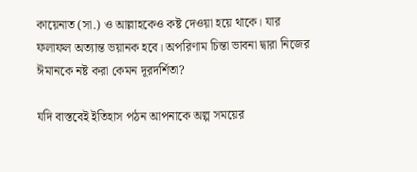কায়েনাত (সা.) ও আল্লাহকেও কষ্ট দেওয়া হয়ে থাকে। যার ফলাফল অত্যান্ত ভয়ানক হবে। অপরিণাম চিন্তা ভাবনা দ্বারা নিজের ঈমানকে নষ্ট করা কেমন দূরদর্শিতা?

যদি বাস্তবেই ইতিহাস পঠন আপনাকে অল্প সময়ের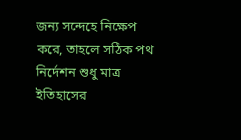জন্য সন্দেহে নিক্ষেপ করে, তাহলে সঠিক পথ নির্দেশন শুধু মাত্র ইতিহাসের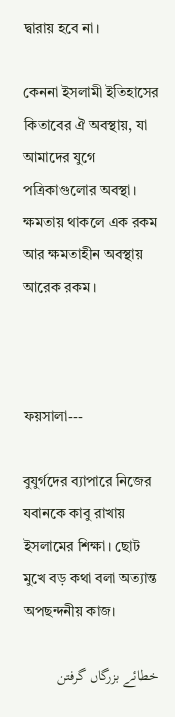দ্বারায় হবে না।

কেননা ইসলামী ইতিহাসের কিতাবের ঐ অবস্থায়, যা আমাদের যুগে পত্রিকাগুলোর অবস্থা। ক্ষমতায় থাকলে এক রকম আর ক্ষমতাহীন অবস্থায় আরেক রকম।



ফয়সালা---

বুযুর্গদের ব্যাপারে নিজের যবানকে কাবু রাখায় ইসলামের শিক্ষা। ছোট মুখে বড় কথা বলা অত্যান্ত অপছন্দনীয় কাজ।

خطائے بزرگاں گرفتن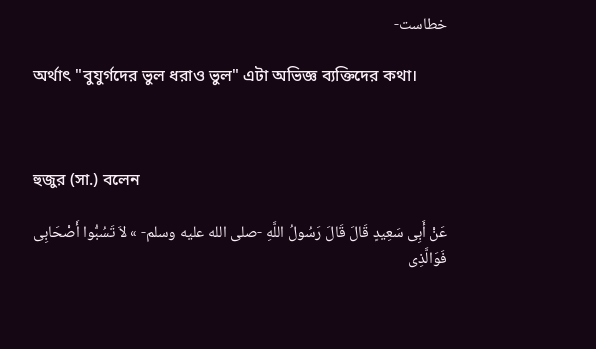خطاست-

অর্থাত্‍ "বুযুর্গদের ভুল ধরাও ভুল" এটা অভিজ্ঞ ব্যক্তিদের কথা।



হুজুর (সা.) বলেন

عَنْ أَبِى سَعِيدٍ قَالَ قَالَ رَسُولُ اللَّهِ -صلى الله عليه وسلم- » لاَ تَسُبُّوا أَصْحَابِى فَوَالَّذِى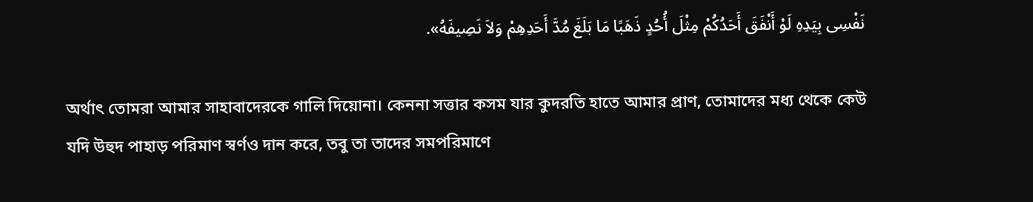نَفْسِى بِيَدِهِ لَوْ أَنْفَقَ أَحَدُكُمْ مِثْلَ أُحُدٍ ذَهَبًا مَا بَلَغَ مُدَّ أَحَدِهِمْ وَلاَ نَصِيفَهُ».

অর্থাত্‍ তোমরা আমার সাহাবাদেরকে গালি দিয়োনা। কেননা সত্তার কসম যার কুদরতি হাতে আমার প্রাণ, তোমাদের মধ্য থেকে কেউ যদি উহুদ পাহাড় পরিমাণ স্বর্ণও দান করে, তবু তা তাদের সমপরিমাণে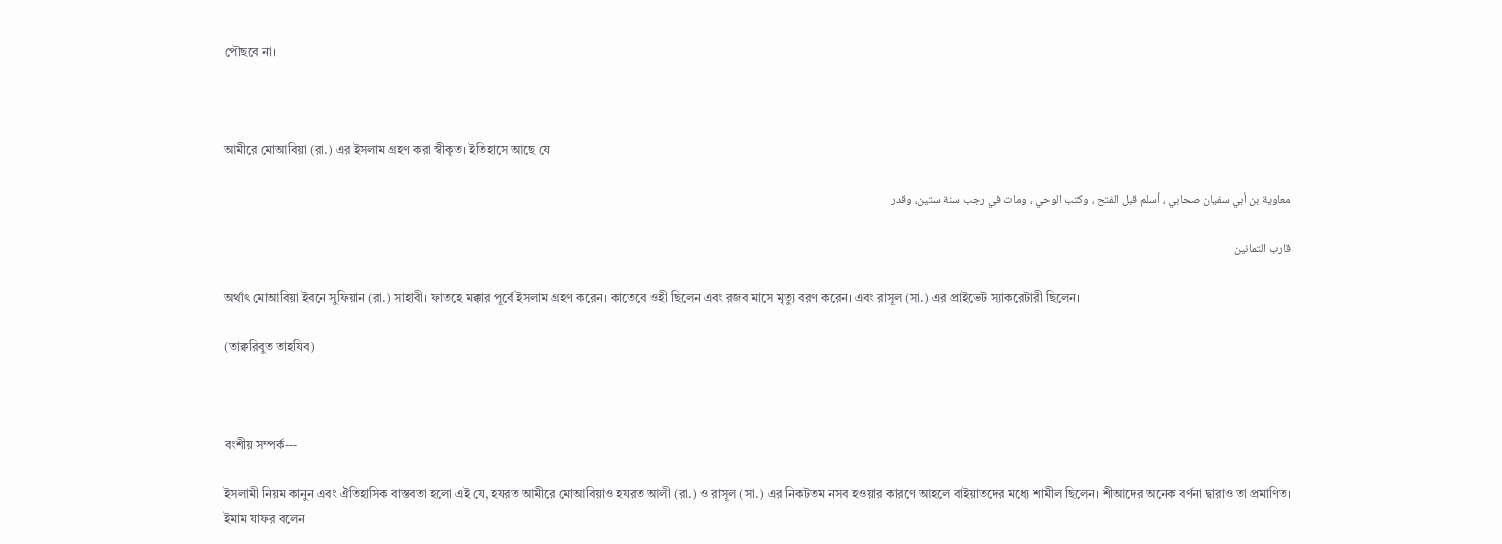পৌছবে না।



আমীরে মোআবিয়া (রা.) এর ইসলাম গ্রহণ করা স্বীকৃত। ইতিহাসে আছে যে

معاوية بن أبي سفيان صحابي ، أسلم قبل الفتح ، وكتب الوحي ، ومات في رجب سنة ستين، وقدر

قارب التمانين

অর্থাত্‍ মোআবিয়া ইবনে সুফিয়ান (রা.) সাহাবী। ফাতহে মক্কার পূর্বে ইসলাম গ্রহণ করেন। কাতেবে ওহী ছিলেন এবং রজব মাসে মৃত্যু বরণ করেন। এবং রাসূল (সা.) এর প্রাইভেট স্যাকরেটারী ছিলেন।

(তাক্বরিবুত তাহযিব)



বংশীয় সম্পর্ক---

ইসলামী নিয়ম কানুন এবং ঐতিহাসিক বাস্তবতা হলো এই যে, হযরত আমীরে মোআবিয়াও হযরত আলী (রা.) ও রাসূল (সা.) এর নিকটতম নসব হওয়ার কারণে আহলে বাইয়াতদের মধ্যে শামীল ছিলেন। শীআদের অনেক বর্ণনা দ্বারাও তা প্রমাণিত। ইমাম যাফর বলেন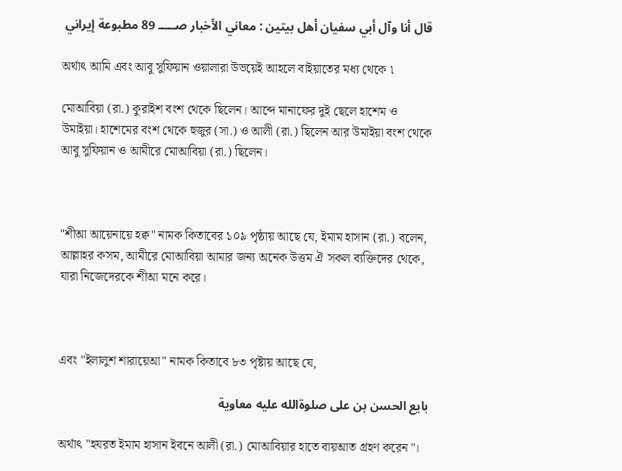قال أنا وآل أبي سفيان أهل بيتين : معاني الأخبار صـــــ 89 مطبوعة إيراني

অর্থাত্‍ আমি এবং আবু সুফিয়ান ওয়ালারা উভয়েই আহলে বাইয়াতের মধ্য থেকে ৷

মোআবিয়া (রা.) কুরাইশ বংশ থেকে ছিলেন। আব্দে মানাফের দুই ছেলে হাশেম ও উমাইয়া। হাশেমের বংশ থেকে হুজুর (সা.) ও আলী (রা.) ছিলেন আর উমাইয়া বংশ থেকে আবু সুফিয়ান ও আমীরে মোআবিয়া (রা.) ছিলেন।



"শীআ আয়েনায়ে হক্ব" নামক কিতাবের ১০৯ পৃষ্ঠায় আছে যে, ইমাম হাসান (রা.) বলেন, আল্লাহর কসম, আমীরে মোআবিয়া আমার জন্য অনেক উত্তম ঐ সকল ব্যক্তিদের থেকে, যারা নিজেদেরকে শীআ মনে করে।



এবং "ইলালুশ শারায়েআ" নামক কিতাবে ৮৩ পৃষ্টায় আছে যে,

بايع الحسن بن على صلوةالله عليه معاوية

অর্থাত্‍ "হযরত ইমাম হাসান ইবনে আলী (রা.) মোআবিয়ার হাতে বায়আত গ্রহণ করেন"।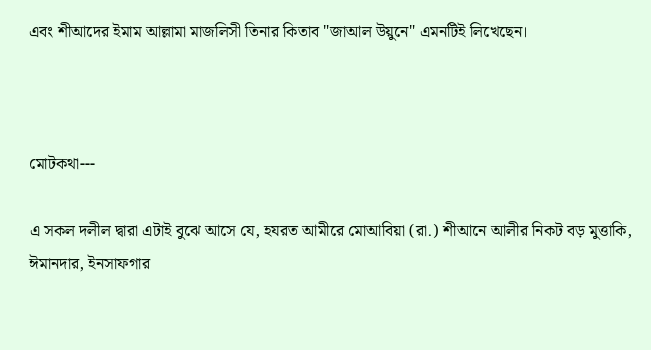এবং শীআদের ইমাম আল্লামা মাজলিসী তিনার কিতাব "জাআল উয়ুনে" এমনটিই লিখেছেন।



মোটকথা---

এ সকল দলীল দ্বারা এটাই বুঝে আসে যে, হযরত আমীরে মোআবিয়া (রা.) শীআনে আলীর নিকট বড় মুত্তাকি, ঈমানদার, ইনসাফগার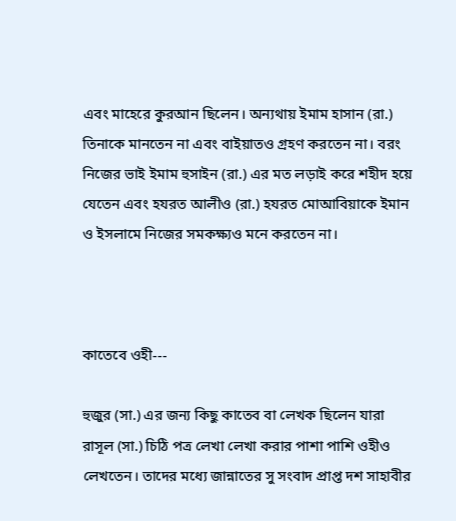এবং মাহেরে কুরআন ছিলেন। অন্যথায় ইমাম হাসান (রা.) তিনাকে মানতেন না এবং বাইয়াতও গ্রহণ করতেন না। বরং নিজের ভাই ইমাম হুসাইন (রা.) এর মত লড়াই করে শহীদ হয়ে যেতেন এবং হযরত আলীও (রা.) হযরত মোআবিয়াকে ইমান ও ইসলামে নিজের সমকক্ষ্যও মনে করতেন না।



কাতেবে ওহী---

হুজুর (সা.) এর জন্য কিছু কাতেব বা লেখক ছিলেন যারা রাসূল (সা.) চিঠি পত্র লেখা লেখা করার পাশা পাশি ওহীও লেখতেন। তাদের মধ্যে জান্নাতের সু সংবাদ প্রাপ্ত দশ সাহাবীর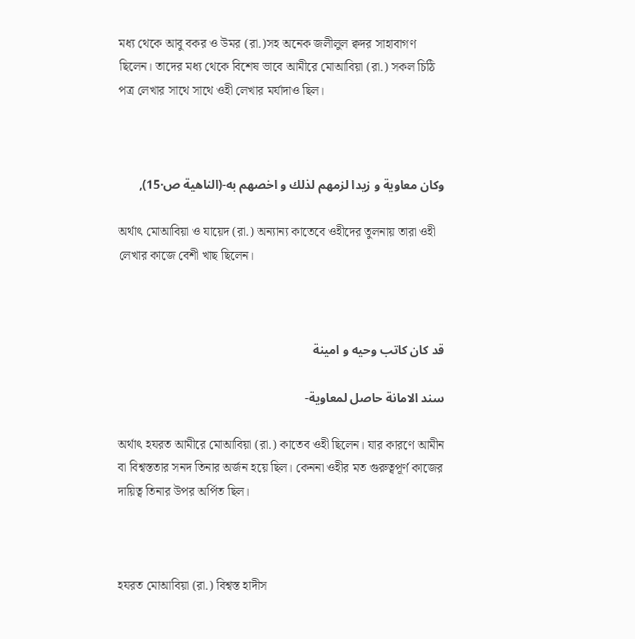মধ্য থেকে আবু বকর ও উমর (রা.)সহ অনেক জলীলুল ক্বদর সাহাবাগণ ছিলেন। তাদের মধ্য থেকে বিশেষ ভাবে আমীরে মোআবিয়া (রা.) সকল চিঠি পত্র লেখার সাথে সাথে ওহী লেখার মর্যাদাও ছিল।



وكان معاوية و زيدا لزمهم لذلك و اخصهم به-(الناهية ص·15),

অর্থাত্‍ মোআবিয়া ও যায়েদ (রা.) অন্যান্য কাতেবে ওহীদের তুলনায় তারা ওহী লেখার কাজে বেশী খাছ ছিলেন।



قد كان كاتب وحيه و امينة

سند الامانة حاصل لمعاوية-

অর্থাত্‍ হযরত আমীরে মোআবিয়া (রা.) কাতেব ওহী ছিলেন। যার কারণে আমীন বা বিশ্বস্ততার সনদ তিনার অর্জন হয়ে ছিল। কেননা ওহীর মত গুরুত্বপূর্ণ কাজের দায়িত্ব তিনার উপর অর্পিত ছিল।



হযরত মোআবিয়া (রা.) বিশ্বস্ত হাদীস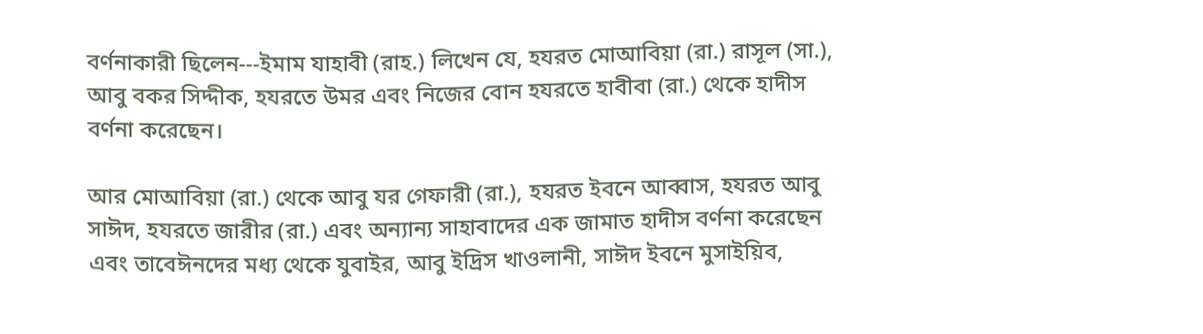বর্ণনাকারী ছিলেন---ইমাম যাহাবী (রাহ.) লিখেন যে, হযরত মোআবিয়া (রা.) রাসূল (সা.), আবু বকর সিদ্দীক, হযরতে উমর এবং নিজের বোন হযরতে হাবীবা (রা.) থেকে হাদীস বর্ণনা করেছেন।

আর মোআবিয়া (রা.) থেকে আবু যর গেফারী (রা.), হযরত ইবনে আব্বাস, হযরত আবু সাঈদ, হযরতে জারীর (রা.) এবং অন্যান্য সাহাবাদের এক জামাত হাদীস বর্ণনা করেছেন এবং তাবেঈনদের মধ্য থেকে যুবাইর, আবু ইদ্রিস খাওলানী, সাঈদ ইবনে মুসাইয়িব,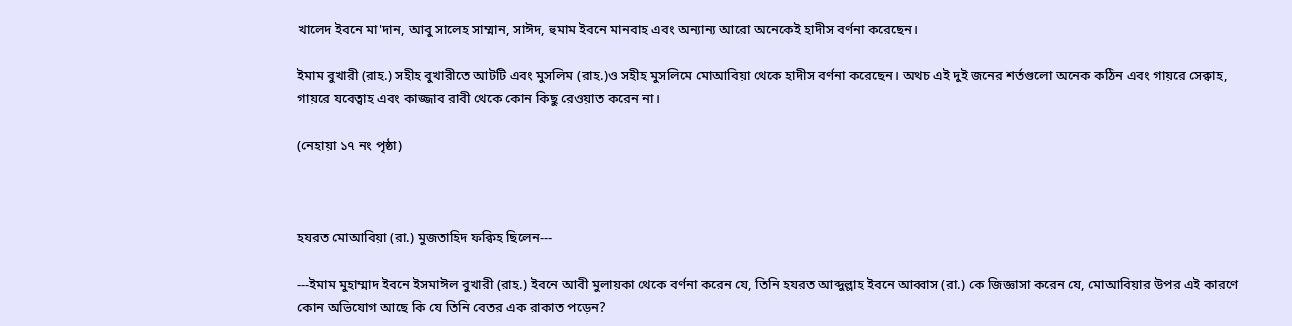খালেদ ইবনে মা'দান, আবু সালেহ সাম্মান, সাঈদ, হুমাম ইবনে মানবাহ এবং অন্যান্য আরো অনেকেই হাদীস বর্ণনা করেছেন।

ইমাম বুখারী (রাহ.) সহীহ বুখারীতে আটটি এবং মুসলিম (রাহ.)ও সহীহ মুসলিমে মোআবিয়া থেকে হাদীস বর্ণনা করেছেন। অথচ এই দুই জনের শর্তগুলো অনেক কঠিন এবং গায়রে সেক্বাহ, গায়রে যবেত্বাহ এবং কাজ্জাব রাবী থেকে কোন কিছু রেওয়াত করেন না।

(নেহায়া ১৭ নং পৃষ্ঠা)



হযরত মোআবিয়া (রা.) মুজতাহিদ ফক্বিহ ছিলেন---

---ইমাম মুহাম্মাদ ইবনে ইসমাঈল বুখারী (রাহ.) ইবনে আবী মুলায়কা থেকে বর্ণনা করেন যে, তিনি হযরত আব্দুল্লাহ ইবনে আব্বাস (রা.) কে জিজ্ঞাসা করেন যে, মোআবিয়ার উপর এই কারণে কোন অভিযোগ আছে কি যে তিনি বেতর এক রাকাত পড়েন?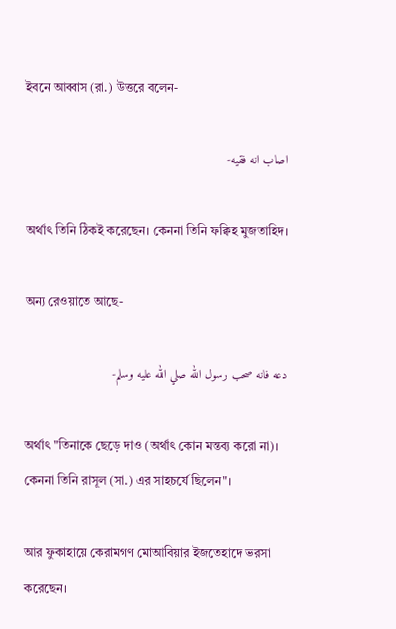ইবনে আব্বাস (রা.) উত্তরে বলেন-

اصاب انه فقيه-

অর্থাত্‍ তিনি ঠিকই করেছেন। কেননা তিনি ফক্বিহ মুজতাহিদ।

অন্য রেওয়াতে আছে-

دعه فانه صحب رسول الله صلي الله عليه وسلم-

অর্থাত্‍ "তিনাকে ছেড়ে দাও (অর্থাত্‍ কোন মন্তব্য করো না)। কেননা তিনি রাসূল (সা.) এর সাহচর্যে ছিলেন"।

আর ফুকাহায়ে কেরামগণ মোআবিয়ার ইজতেহাদে ভরসা করেছেন।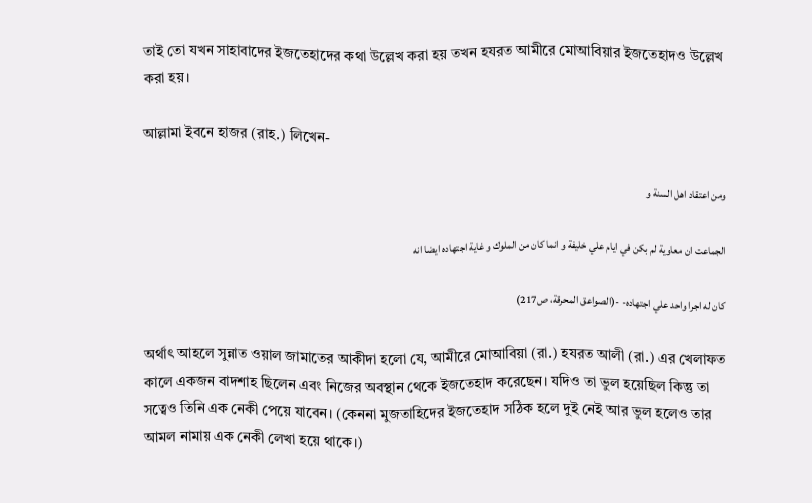তাই তো যখন সাহাবাদের ইজতেহাদের কথা উল্লেখ করা হয় তখন হযরত আমীরে মোআবিয়ার ইজতেহাদও উল্লেখ করা হয়।

আল্লামা ইবনে হাজর (রাহ.) লিখেন-

ومن اعتقاد اهل السنة و

الجماعت ان معاوية لم بكن في ايام علي خليفة و انما كان من الملوك و غاية اجتهاده ايضا انه

كان له اجرا واحد علي اجتهاده- -(الصواعق المحرقة، ص217)

অর্থাত্‍ আহলে সুন্নাত ওয়াল জামাতের আকীদা হলো যে, আমীরে মোআবিয়া (রা.) হযরত আলী (রা.) এর খেলাফত কালে একজন বাদশাহ ছিলেন এবং নিজের অবস্থান থেকে ইজতেহাদ করেছেন। যদিও তা ভুল হয়েছিল কিন্তু তা সত্বেও তিনি এক নেকী পেয়ে যাবেন। (কেননা মুজতাহিদের ইজতেহাদ সঠিক হলে দুই নেই আর ভুল হলেও তার আমল নামায় এক নেকী লেখা হয়ে থাকে।)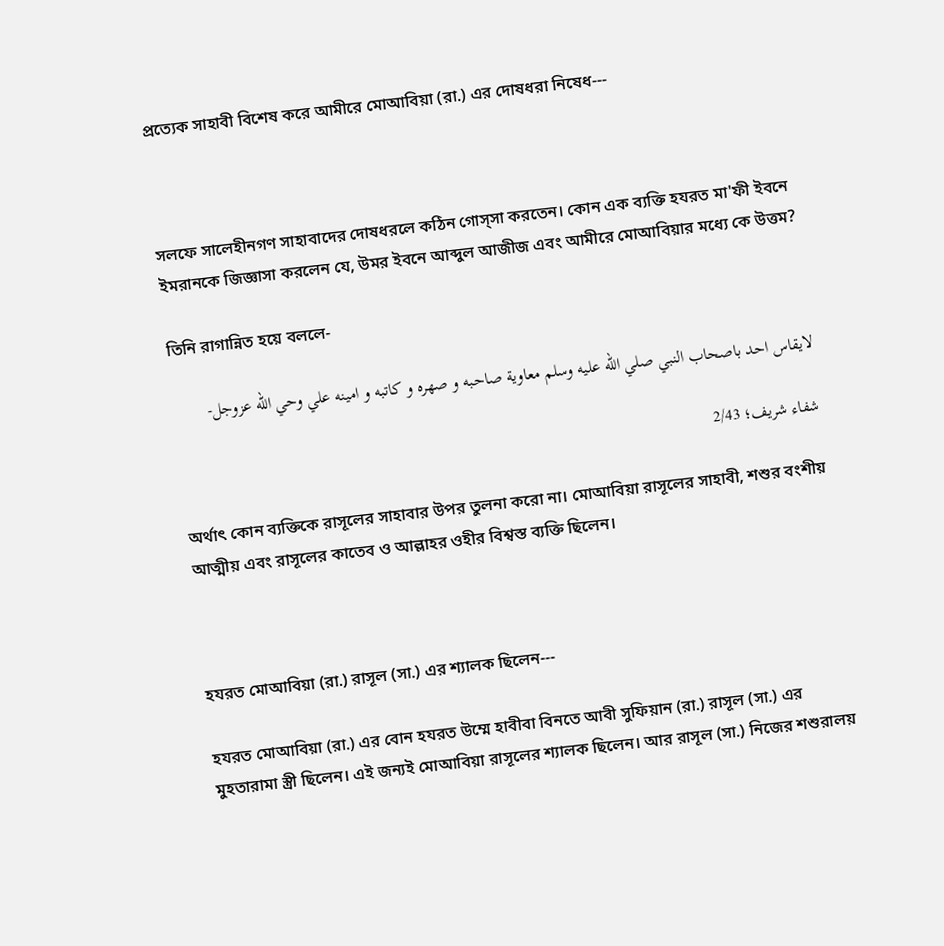প্রত্যেক সাহাবী বিশেষ করে আমীরে মোআবিয়া (রা.) এর দোষধরা নিষেধ---



সলফে সালেহীনগণ সাহাবাদের দোষধরলে কঠিন গোস্সা করতেন। কোন এক ব্যক্তি হযরত মা'ফী ইবনে ইমরানকে জিজ্ঞাসা করলেন যে, উমর ইবনে আব্দুল আজীজ এবং আমীরে মোআবিয়ার মধ্যে কে উত্তম?

তিনি রাগান্নিত হয়ে বললে-

لايقاس احد باصحاب النبي صلي الله عليه وسلم معاوية صاحبه و صهره و كاتبه و امينه علي وحي الله عزوجل-

شفاء شريف؛ 2/43

অর্থাত্‍ কোন ব্যক্তিকে রাসূলের সাহাবার উপর তুলনা করো না। মোআবিয়া রাসূলের সাহাবী, শশুর বংশীয় আত্মীয় এবং রাসূলের কাতেব ও আল্লাহর ওহীর বিশ্বস্ত ব্যক্তি ছিলেন।



হযরত মোআবিয়া (রা.) রাসূল (সা.) এর শ্যালক ছিলেন---

হযরত মোআবিয়া (রা.) এর বোন হযরত উম্মে হাবীবা বিনতে আবী সুফিয়ান (রা.) রাসূল (সা.) এর মুহতারামা স্ত্রী ছিলেন। এই জন্যই মোআবিয়া রাসূলের শ্যালক ছিলেন। আর রাসূল (সা.) নিজের শশুরালয়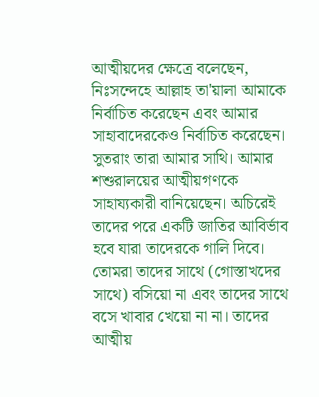আত্মীয়দের ক্ষেত্রে বলেছেন, নিঃসন্দেহে আল্লাহ তা'য়ালা আমাকে নির্বাচিত করেছেন এবং আমার সাহাবাদেরকেও নির্বাচিত করেছেন। সুতরাং তারা আমার সাথি। আমার শশুরালয়ের আত্মীয়গণকে সাহায্যকারী বানিয়েছেন। অচিরেই তাদের পরে একটি জাতির আবির্ভাব হবে যারা তাদেরকে গালি দিবে। তোমরা তাদের সাথে (গোস্তাখদের সাথে) বসিয়ো না এবং তাদের সাথে বসে খাবার খেয়ো না না। তাদের আত্মীয়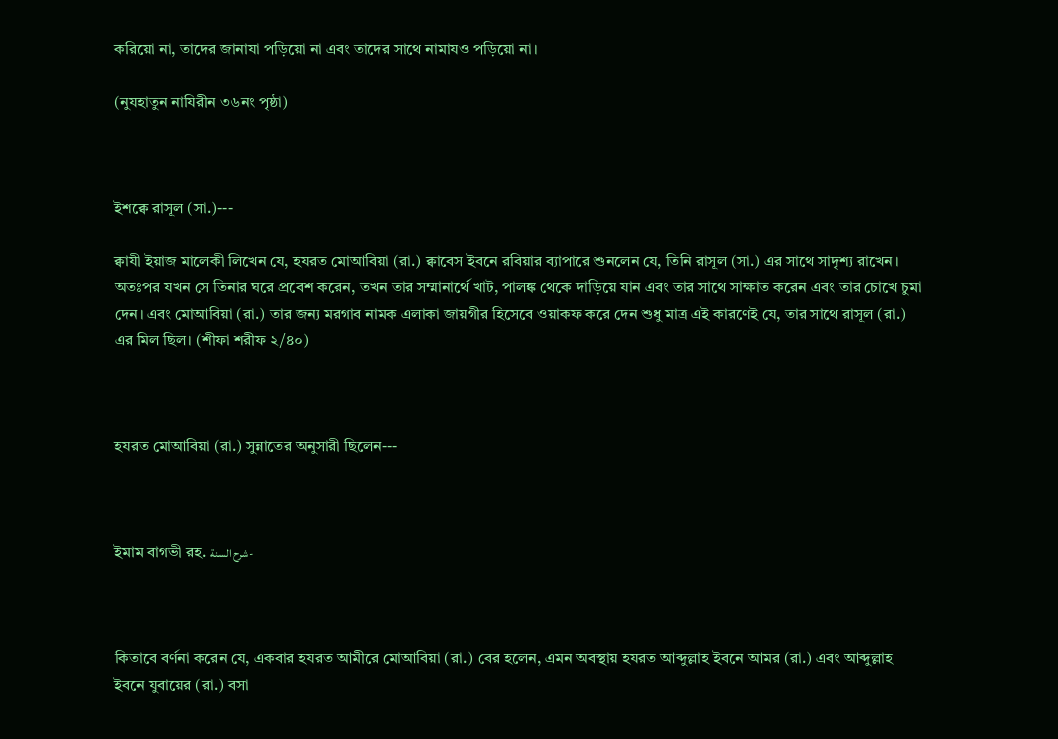করিয়ো না, তাদের জানাযা পড়িয়ো না এবং তাদের সাথে নামাযও পড়িয়ো না।

(নুযহাতুন নাযিরীন ৩৬নং পৃষ্ঠা)



ইশক্বে রাসূল (সা.)---

ক্বাযী ইয়াজ মালেকী লিখেন যে, হযরত মোআবিয়া (রা.) ক্বাবেস ইবনে রবিয়ার ব্যাপারে শুনলেন যে, তিনি রাসূল (সা.) এর সাথে সাদৃশ্য রাখেন। অতঃপর যখন সে তিনার ঘরে প্রবেশ করেন, তখন তার সম্মানার্থে খাট, পালঙ্ক থেকে দাড়িয়ে যান এবং তার সাথে সাক্ষাত করেন এবং তার চোখে চুমা দেন। এবং মোআবিয়া (রা.) তার জন্য মরগাব নামক এলাকা জায়গীর হিসেবে ওয়াকফ করে দেন শুধু মাত্র এই কারণেই যে, তার সাথে রাসূল (রা.) এর মিল ছিল। (শীফা শরীফ ২/৪০)



হযরত মোআবিয়া (রা.) সুন্নাতের অনুসারী ছিলেন---



ইমাম বাগভী রহ. شرح السنة-



কিতাবে বর্ণনা করেন যে, একবার হযরত আমীরে মোআবিয়া (রা.) বের হলেন, এমন অবস্থায় হযরত আব্দুল্লাহ ইবনে আমর (রা.) এবং আব্দুল্লাহ ইবনে যুবায়ের (রা.) বসা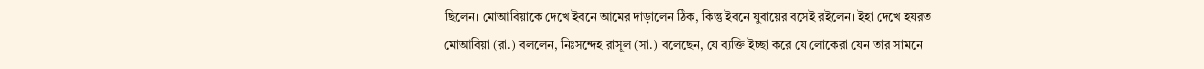ছিলেন। মোআবিয়াকে দেখে ইবনে আমের দাড়ালেন ঠিক, কিন্তু ইবনে যুবায়ের বসেই রইলেন। ইহা দেখে হযরত মোআবিয়া (রা.) বললেন, নিঃসন্দেহ রাসূল (সা.) বলেছেন, যে ব্যক্তি ইচ্ছা করে যে লোকেরা যেন তার সামনে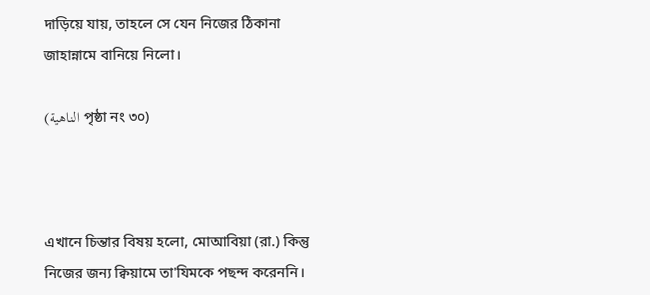দাড়িয়ে যায়, তাহলে সে যেন নিজের ঠিকানা জাহান্নামে বানিয়ে নিলো।

(الناهية পৃষ্ঠা নং ৩০)



এখানে চিন্তার বিষয় হলো, মোআবিয়া (রা.) কিন্তু নিজের জন্য ক্বিয়ামে তা'যিমকে পছন্দ করেননি।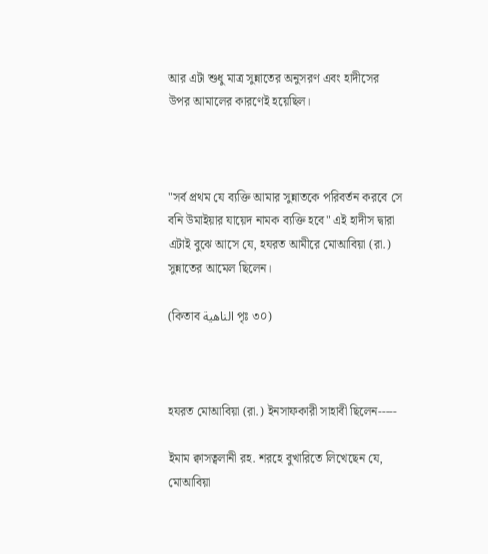আর এটা শুধু মাত্র সুন্নাতের অনুসরণ এবং হাদীসের উপর আমালের কারণেই হয়েছিল।



"সর্ব প্রথম যে ব্যক্তি আমার সুন্নাতকে পরিবর্তন করবে সে বনি উমাইয়ার যায়েদ নামক ব্যক্তি হবে" এই হাদীস দ্বারা এটাই বুঝে আসে যে, হযরত আমীরে মোআবিয়া (রা.) সুন্নাতের আমেল ছিলেন।

(কিতাব الناهية পৃঃ ৩০)



হযরত মোআবিয়া (রা.) ইনসাফকারী সাহাবী ছিলেন-----

ইমাম ক্বাসত্বলানী রহ. শরহে বুখারিতে লিখেছেন যে, মোআবিয়া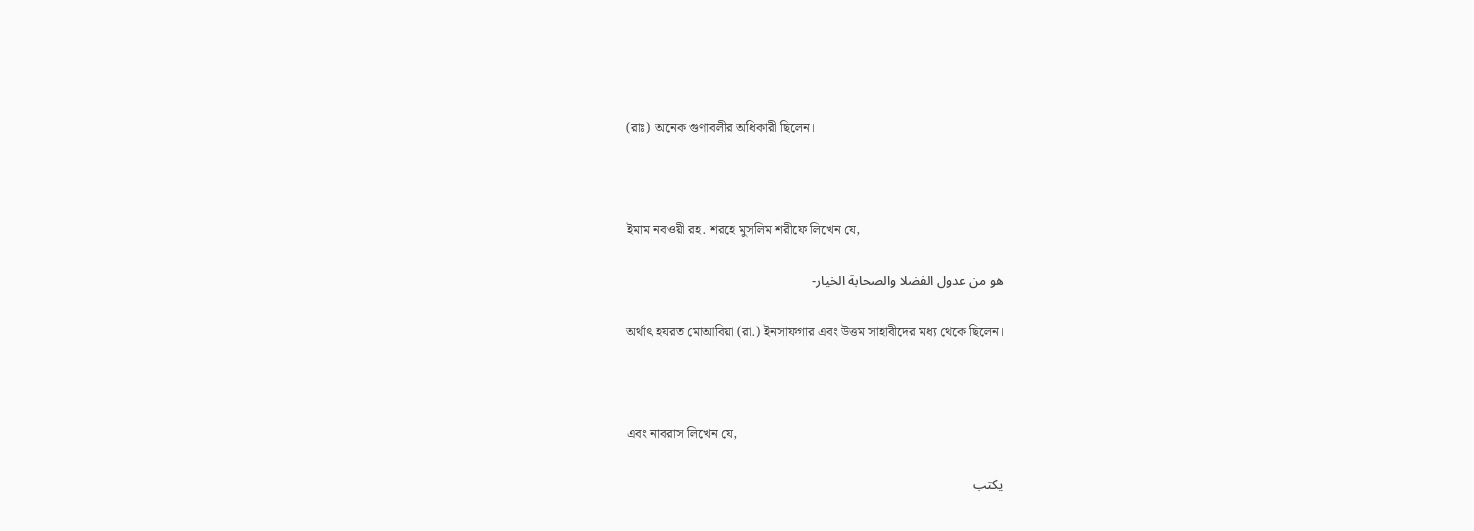(রাঃ) অনেক গুণাবলীর অধিকারী ছিলেন।



ইমাম নবওয়ী রহ. শরহে মুসলিম শরীফে লিখেন যে,

هو من عدول الفضلا والصحابة الخيار-

অর্থাত্‍ হযরত মোআবিয়া (রা.) ইনসাফগার এবং উত্তম সাহাবীদের মধ্য থেকে ছিলেন।



এবং নাবরাস লিখেন যে,

يكتب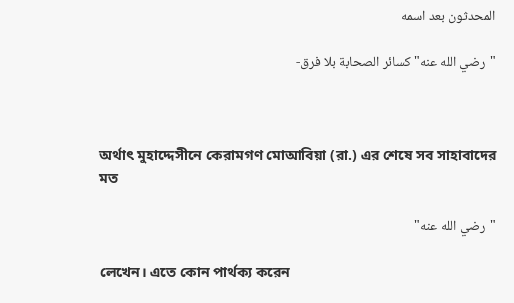المحدثون بعد اسمه

"رضي الله عنه" كسائر الصحابة بلا فرق-



অর্থাত্‍ মুহাদ্দেসীনে কেরামগণ মোআবিয়া (রা.) এর শেষে সব সাহাবাদের মত

"رضي الله عنه"

লেখেন। এতে কোন পার্থক্য করেন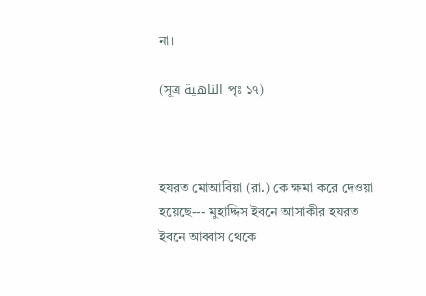না।

(সূত্র الناهية পৃঃ ১৭)



হযরত মোআবিয়া (রা.) কে ক্ষমা করে দেওয়া হয়েছে--- মুহাদ্দিস ইবনে আসাকীর হযরত ইবনে আব্বাস থেকে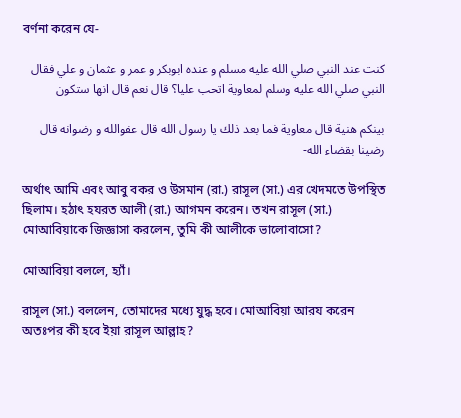বর্ণনা করেন যে-

كنت عند النبي صلي الله عليه مسلم و عنده ابوبكر و عمر و عثمان و علي فقال النبي صلي الله عليه وسلم لمعاوية اتحب عليا؟ قال نعم قال انها ستكون

بينكم هنية قال معاوية فما بعد ذلك يا رسول الله قال عفوالله و رضوانه قال رضينا بقضاء الله-

অর্থাত্‍ আমি এবং আবু বকর ও উসমান (রা.) রাসূল (সা.) এর খেদমতে উপস্থিত ছিলাম। হঠাত্‍ হযরত আলী (রা.) আগমন করেন। তখন রাসূল (সা.) মোআবিয়াকে জিজ্ঞাসা করলেন, তুমি কী আলীকে ভালোবাসো?

মোআবিয়া বললে, হ্যাঁ।

রাসূল (সা.) বললেন, তোমাদের মধ্যে যুদ্ধ হবে। মোআবিয়া আরয করেন অতঃপর কী হবে ইয়া রাসূল আল্লাহ?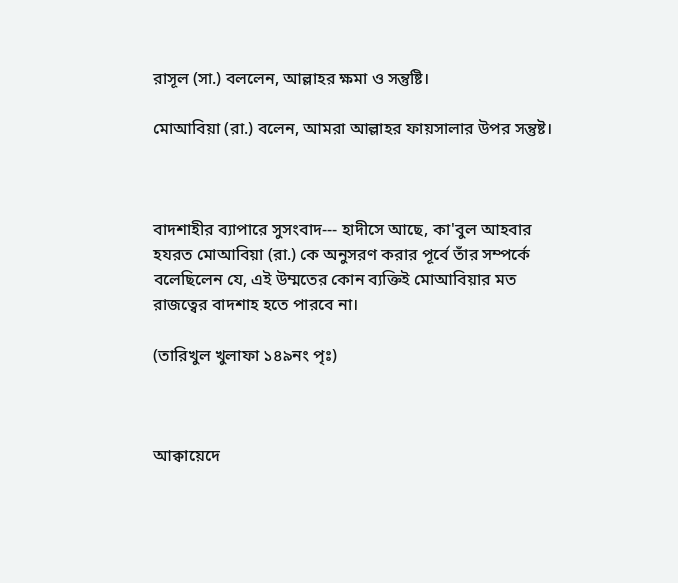রাসূল (সা.) বললেন, আল্লাহর ক্ষমা ও সন্তুষ্টি।

মোআবিয়া (রা.) বলেন, আমরা আল্লাহর ফায়সালার উপর সন্তুষ্ট।



বাদশাহীর ব্যাপারে সুসংবাদ--- হাদীসে আছে, কা'বুল আহবার হযরত মোআবিয়া (রা.) কে অনুসরণ করার পূর্বে তাঁর সম্পর্কে বলেছিলেন যে, এই উম্মতের কোন ব্যক্তিই মোআবিয়ার মত রাজত্বের বাদশাহ হতে পারবে না।

(তারিখুল খুলাফা ১৪৯নং পৃঃ)



আক্বায়েদে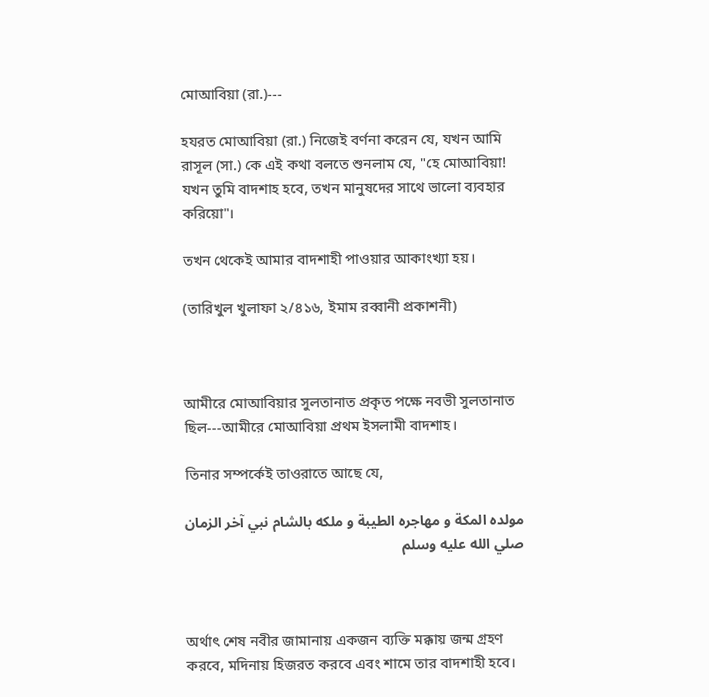মোআবিয়া (রা.)---

হযরত মোআবিয়া (রা.) নিজেই বর্ণনা করেন যে, যখন আমি রাসূল (সা.) কে এই কথা বলতে শুনলাম যে, "হে মোআবিয়া! যখন তুমি বাদশাহ হবে, তখন মানুষদের সাথে ভালো ব্যবহার করিয়ো"।

তখন থেকেই আমার বাদশাহী পাওয়ার আকাংখ্যা হয়।

(তারিখুল খুলাফা ২/৪১৬, ইমাম রব্বানী প্রকাশনী)



আমীরে মোআবিয়ার সুলতানাত প্রকৃত পক্ষে নবভী সুলতানাত ছিল---আমীরে মোআবিয়া প্রথম ইসলামী বাদশাহ।

তিনার সম্পর্কেই তাওরাতে আছে যে,

مولده المكة و مهاجره الطيبة و ملكه بالشام نبي آخر الزمان صلي الله عليه وسلم



অর্থাত্‍ শেষ নবীর জামানায় একজন ব্যক্তি মক্কায় জন্ম গ্রহণ করবে, মদিনায় হিজরত করবে এবং শামে তার বাদশাহী হবে।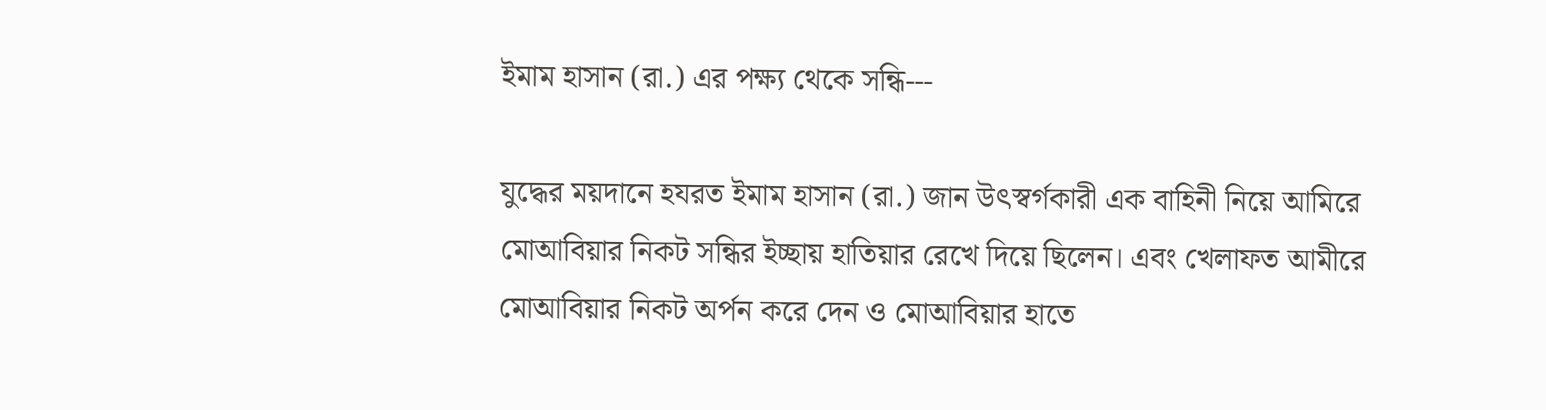ইমাম হাসান (রা.) এর পক্ষ্য থেকে সন্ধি---

যুদ্ধের ময়দানে হযরত ইমাম হাসান (রা.) জান উত্‍স্বর্গকারী এক বাহিনী নিয়ে আমিরে মোআবিয়ার নিকট সন্ধির ইচ্ছায় হাতিয়ার রেখে দিয়ে ছিলেন। এবং খেলাফত আমীরে মোআবিয়ার নিকট অর্পন করে দেন ও মোআবিয়ার হাতে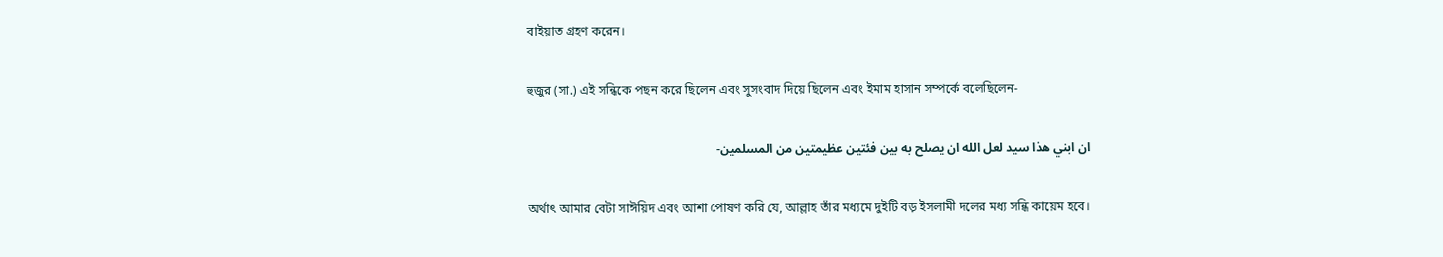বাইয়াত গ্রহণ করেন।

হুজুর (সা.) এই সন্ধিকে পছন করে ছিলেন এবং সুসংবাদ দিয়ে ছিলেন এবং ইমাম হাসান সম্পর্কে বলেছিলেন-

ان ابني هذا سيد لعل الله ان يصلح به بين فئتين عظيمتين من المسلمين-

অর্থাত্‍ আমার বেটা সাঈয়িদ এবং আশা পোষণ করি যে, আল্লাহ তাঁর মধ্যমে দুইটি বড় ইসলামী দলের মধ্য সন্ধি কায়েম হবে।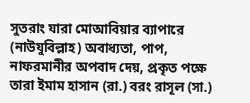সুতরাং যারা মোআবিয়ার ব্যাপারে (নাউযুবিল্লাহ) অবাধ্যতা, পাপ, নাফরমানীর অপবাদ দেয়, প্রকৃত পক্ষে তারা ইমাম হাসান (রা.) বরং রাসূল (সা.)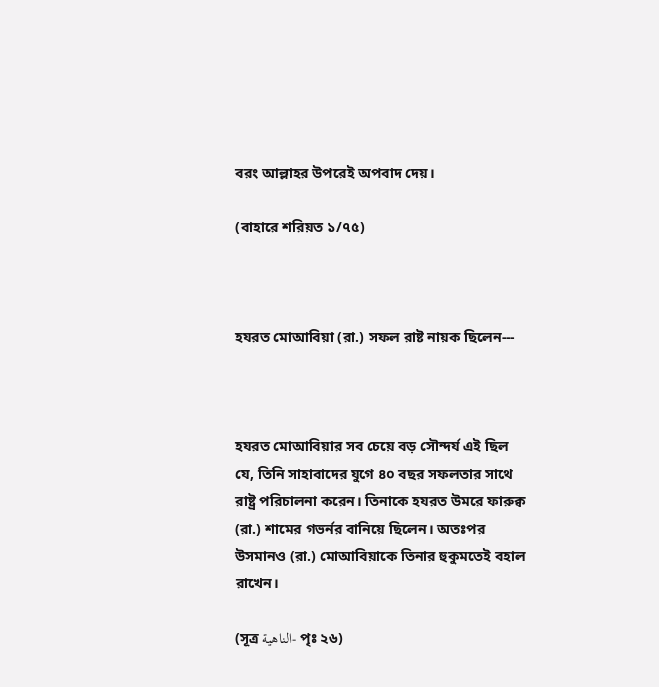বরং আল্লাহর উপরেই অপবাদ দেয়।

(বাহারে শরিয়ত ১/৭৫)



হযরত মোআবিয়া (রা.) সফল রাষ্ট নায়ক ছিলেন---



হযরত মোআবিয়ার সব চেয়ে বড় সৌন্দর্য এই ছিল যে, তিনি সাহাবাদের যুগে ৪০ বছর সফলতার সাথে রাষ্ট্র পরিচালনা করেন। তিনাকে হযরত উমরে ফারুক্ব (রা.) শামের গভর্নর বানিয়ে ছিলেন। অতঃপর উসমানও (রা.) মোআবিয়াকে তিনার হুকুমতেই বহাল রাখেন।

(সূত্র الناهية- পৃঃ ২৬)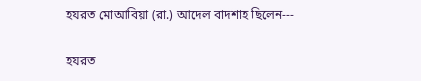হযরত মোআবিয়া (রা.) আদেল বাদশাহ ছিলেন---

হযরত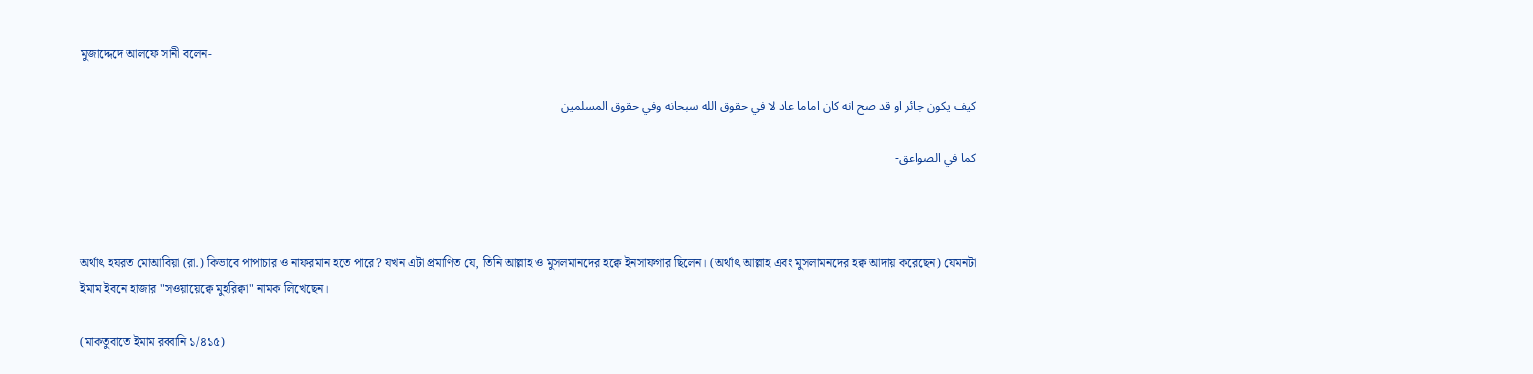মুজাদ্দেদে আলফে সানী বলেন-

كيف يكون جائر او قد صح انه كان اماما عاد لا في حقوق الله سبحانه وفي حقوق المسلمين

كما في الصواعق-



অর্থাত্‍ হযরত মোআবিয়া (রা.) কিভাবে পাপাচার ও নাফরমান হতে পারে? যখন এটা প্রমাণিত যে, তিনি আল্লাহ ও মুসলমানদের হক্বে ইনসাফগার ছিলেন। (অর্থাত্‍ আল্লাহ এবং মুসলামনদের হক্ব আদায় করেছেন) যেমনটা ইমাম ইবনে হাজার "সওয়ায়েক্বে মুহরিক্বা" নামক লিখেছেন।

(মাকতুবাতে ইমাম রব্বানি ১/৪১৫)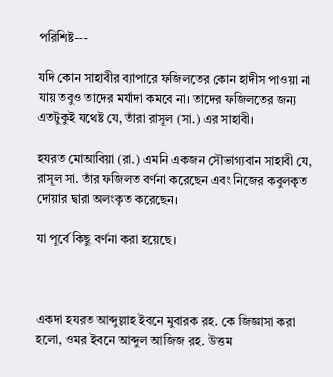পরিশিষ্ট---

যদি কোন সাহাবীর ব্যাপারে ফজিলতের কোন হাদীস পাওয়া না যায় তবুও তাদের মর্যাদা কমবে না। তাদের ফজিলতের জন্য এতটুকুই যথেষ্ট যে, তাঁরা রাসূল (সা.) এর সাহাবী।

হযরত মোআবিয়া (রা.) এমনি একজন সৌভাগ্যবান সাহাবী যে, রাসূল সা. তাঁর ফজিলত বর্ণনা করেছেন এবং নিজের কবুলকৃত দোয়ার দ্বারা অলংকৃত করেছেন।

যা পূর্বে কিছু বর্ণনা করা হয়েছে।



একদা হযরত আব্দুল্লাহ ইবনে মুবারক রহ. কে জিজ্ঞাসা করা হলো, ওমর ইবনে আব্দুল আজিজ রহ. উত্তম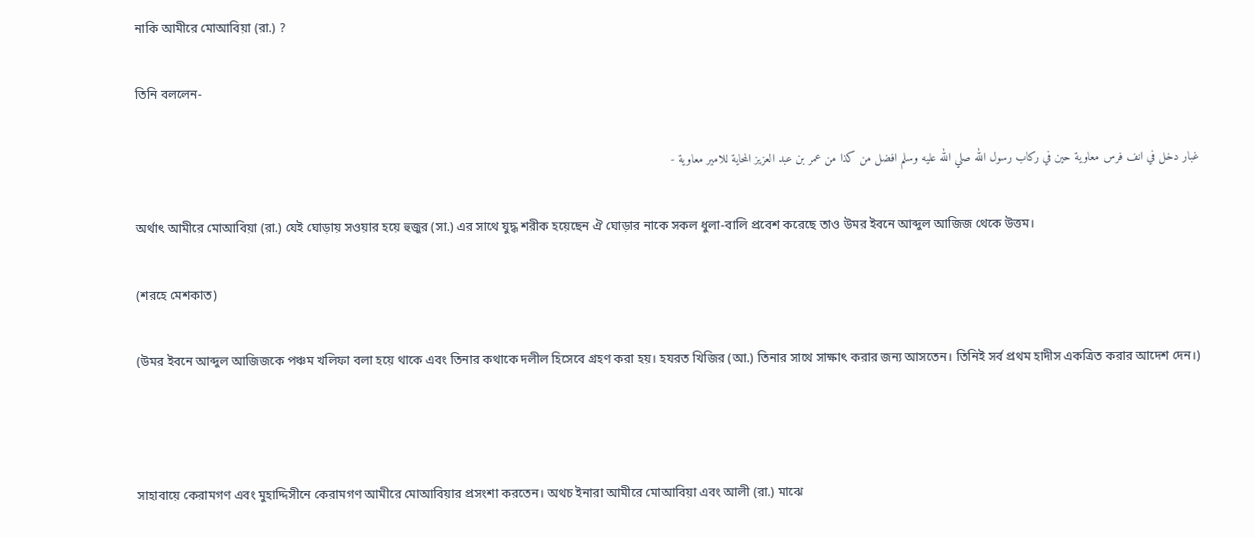নাকি আমীরে মোআবিয়া (রা.) ?

তিনি বললেন-

غبار دخل في انف فرس معاوية حين في ركاب رسول الله صلي الله عليه وسلم افضل من كذا من عمر بن عبد العزيز المحاية للامير معاوية -

অর্থাত্‍ আমীরে মোআবিয়া (রা.) যেই ঘোড়ায় সওয়ার হয়ে হুজুর (সা.) এর সাথে যুদ্ধ শরীক হয়েছেন ঐ ঘোড়ার নাকে সকল ধুলা-বালি প্রবেশ করেছে তাও উমর ইবনে আব্দুল আজিজ থেকে উত্তম।

(শরহে মেশকাত)

(উমর ইবনে আব্দুল আজিজকে পঞ্চম খলিফা বলা হয়ে থাকে এবং তিনার কথাকে দলীল হিসেবে গ্রহণ করা হয়। হযরত খিজির (আ.) তিনার সাথে সাক্ষাত্‍ করার জন্য আসতেন। তিনিই সর্ব প্রথম হাদীস একত্রিত করার আদেশ দেন।)



সাহাবায়ে কেরামগণ এবং মুহাদ্দিসীনে কেরামগণ আমীরে মোআবিয়ার প্রসংশা করতেন। অথচ ইনারা আমীরে মোআবিয়া এবং আলী (রা.) মাঝে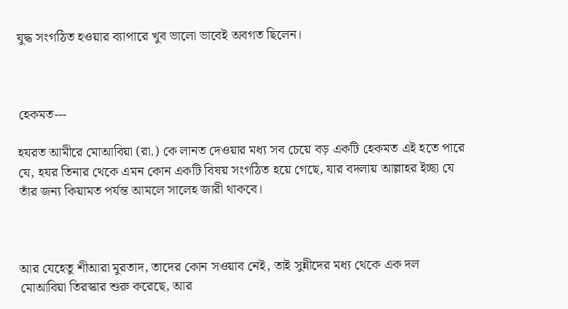যুদ্ধ সংগঠিত হওয়ার ব্যাপারে খুব ভালো ভাবেই অবগত ছিলেন।



হেকমত---

হযরত আমীরে মোআবিয়া (রা.) কে লানত দেওয়ার মধ্য সব চেয়ে বড় একটি হেকমত এই হতে পারে যে, হযর তিনার থেকে এমন কোন একটি বিষয় সংগঠিত হয়ে গেছে, যার বদলায় আল্লাহর ইচ্ছা যে তাঁর জন্য কিয়ামত পর্যন্ত আমলে সালেহ জারী থাকবে।



আর যেহেতু শীআরা মুরতাদ, তাদের কোন সওয়াব নেই, তাই সুন্নীদের মধ্য থেকে এক দল মোআবিয়া তিরস্কার শুরু করেছে, আর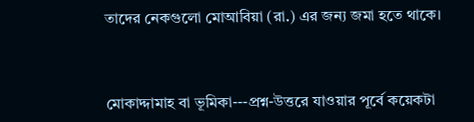তাদের নেকগুলো মোআবিয়া (রা.) এর জন্য জমা হতে থাকে।



মোকাদ্দামাহ বা ভূমিকা---প্রশ্ন-উত্তরে যাওয়ার পূর্বে কয়েকটা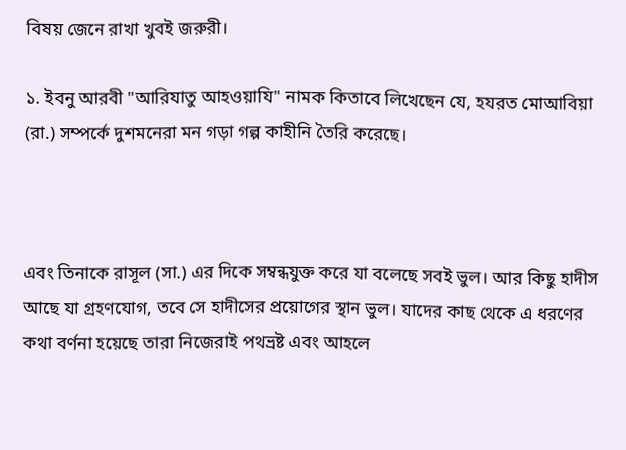বিষয় জেনে রাখা খুবই জরুরী।

১. ইবনু আরবী "আরিযাতু আহওয়াযি" নামক কিতাবে লিখেছেন যে, হযরত মোআবিয়া (রা.) সম্পর্কে দুশমনেরা মন গড়া গল্প কাহীনি তৈরি করেছে।



এবং তিনাকে রাসূল (সা.) এর দিকে সম্বন্ধযুক্ত করে যা বলেছে সবই ভুল। আর কিছু হাদীস আছে যা গ্রহণযোগ, তবে সে হাদীসের প্রয়োগের স্থান ভুল। যাদের কাছ থেকে এ ধরণের কথা বর্ণনা হয়েছে তারা নিজেরাই পথভ্রষ্ট এবং আহলে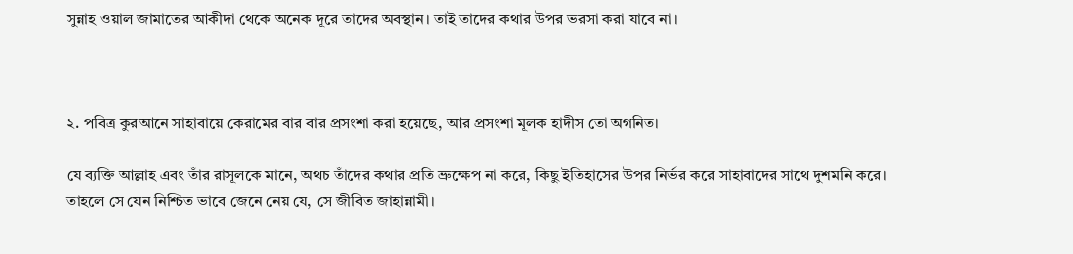সুন্নাহ ওয়াল জামাতের আকীদা থেকে অনেক দূরে তাদের অবস্থান। তাই তাদের কথার উপর ভরসা করা যাবে না।



২. পবিত্র কুরআনে সাহাবায়ে কেরামের বার বার প্রসংশা করা হয়েছে, আর প্রসংশা মূলক হাদীস তো অগনিত।

যে ব্যক্তি আল্লাহ এবং তাঁর রাসূলকে মানে, অথচ তাঁদের কথার প্রতি ভ্রুক্ষেপ না করে, কিছু ইতিহাসের উপর নির্ভর করে সাহাবাদের সাথে দুশমনি করে। তাহলে সে যেন নিশ্চিত ভাবে জেনে নেয় যে, সে জীবিত জাহান্নামী।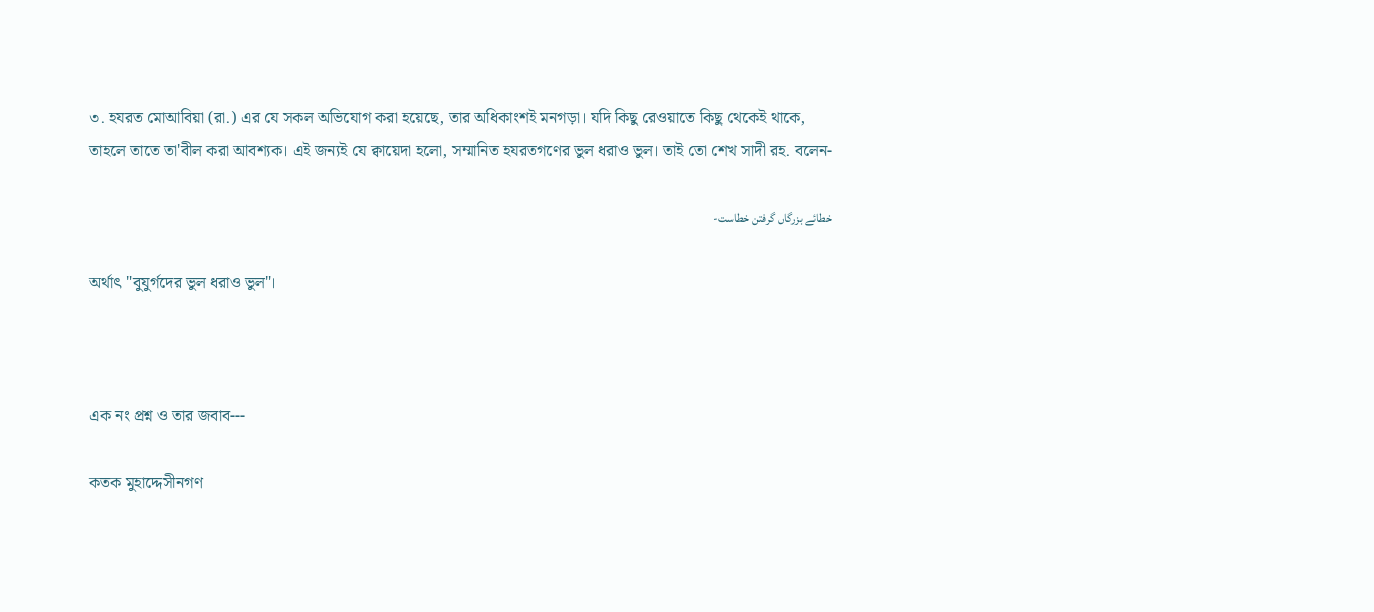৩. হযরত মোআবিয়া (রা.) এর যে সকল অভিযোগ করা হয়েছে, তার অধিকাংশই মনগড়া। যদি কিছু রেওয়াতে কিছু থেকেই থাকে, তাহলে তাতে তা'বীল করা আবশ্যক। এই জন্যই যে ক্বায়েদা হলো, সম্মানিত হযরতগণের ভুল ধরাও ভুল। তাই তো শেখ সাদী রহ. বলেন-

خطائے بزرگاں گرفتن خطاست-

অর্থাত্‍ "বুযুর্গদের ভুল ধরাও ভুল"।



এক নং প্রশ্ন ও তার জবাব---

কতক মুহাদ্দেসীনগণ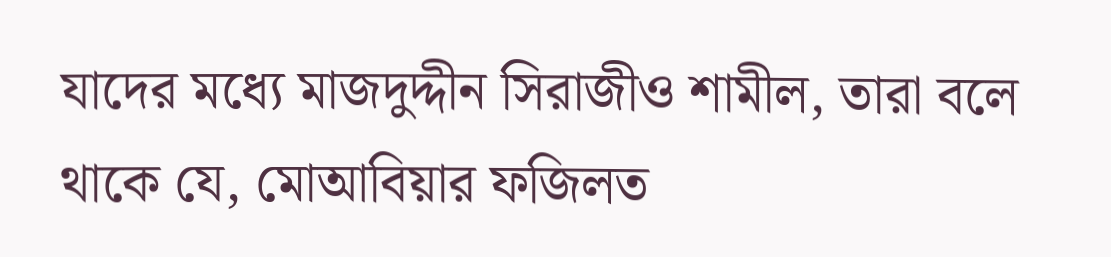যাদের মধ্যে মাজদুদ্দীন সিরাজীও শামীল, তারা বলে থাকে যে, মোআবিয়ার ফজিলত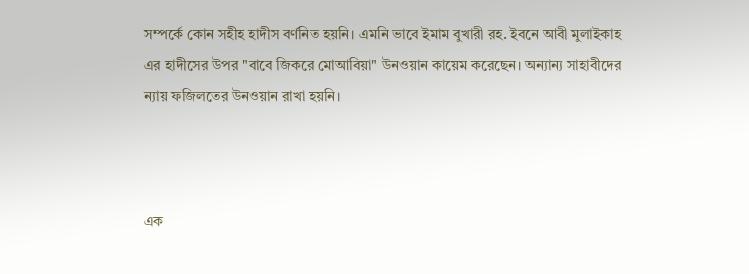সম্পর্কে কোন সহীহ হাদীস বর্ণনিত হয়নি। এমনি ভাবে ইমাম বুখারী রহ. ইবনে আবী মুলাইকাহ এর হাদীসের উপর "বাবে জিকরে মোআবিয়া" উনওয়ান কায়েম করেছেন। অন্যান্য সাহাবীদের ন্যায় ফজিলতের উনওয়ান রাখা হয়নি।



এক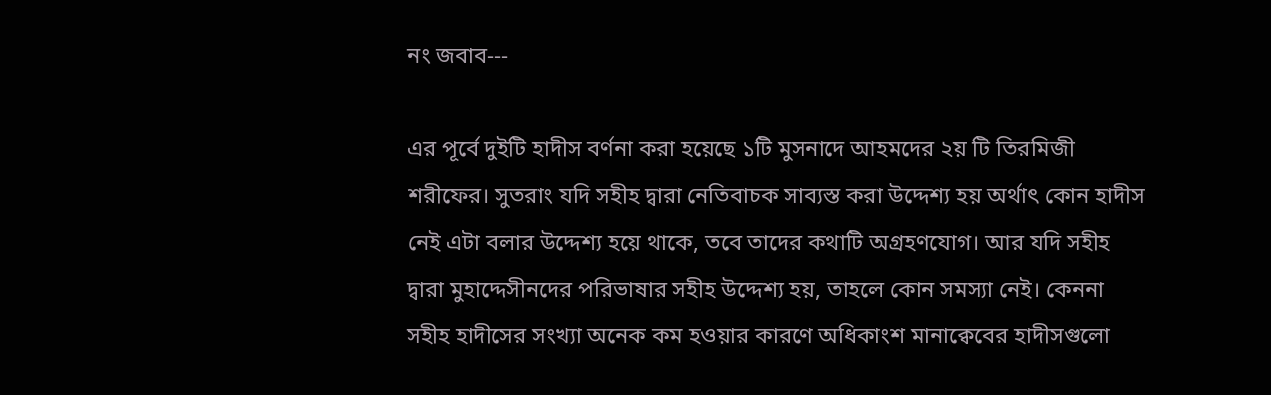নং জবাব---

এর পূর্বে দুইটি হাদীস বর্ণনা করা হয়েছে ১টি মুসনাদে আহমদের ২য় টি তিরমিজী শরীফের। সুতরাং যদি সহীহ দ্বারা নেতিবাচক সাব্যস্ত করা উদ্দেশ্য হয় অর্থাত্‍ কোন হাদীস নেই এটা বলার উদ্দেশ্য হয়ে থাকে, তবে তাদের কথাটি অগ্রহণযোগ। আর যদি সহীহ দ্বারা মুহাদ্দেসীনদের পরিভাষার সহীহ উদ্দেশ্য হয়, তাহলে কোন সমস্যা নেই। কেননা সহীহ হাদীসের সংখ্যা অনেক কম হওয়ার কারণে অধিকাংশ মানাক্বেবের হাদীসগুলো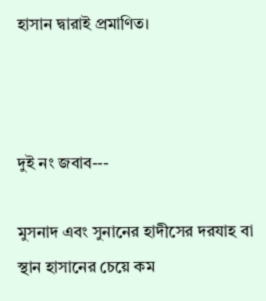হাসান দ্বারাই প্রমাণিত।



দুই নং জবাব---

মুসনাদ এবং সুনানের হাদীসের দরযাহ বা স্থান হাসানের চেয়ে কম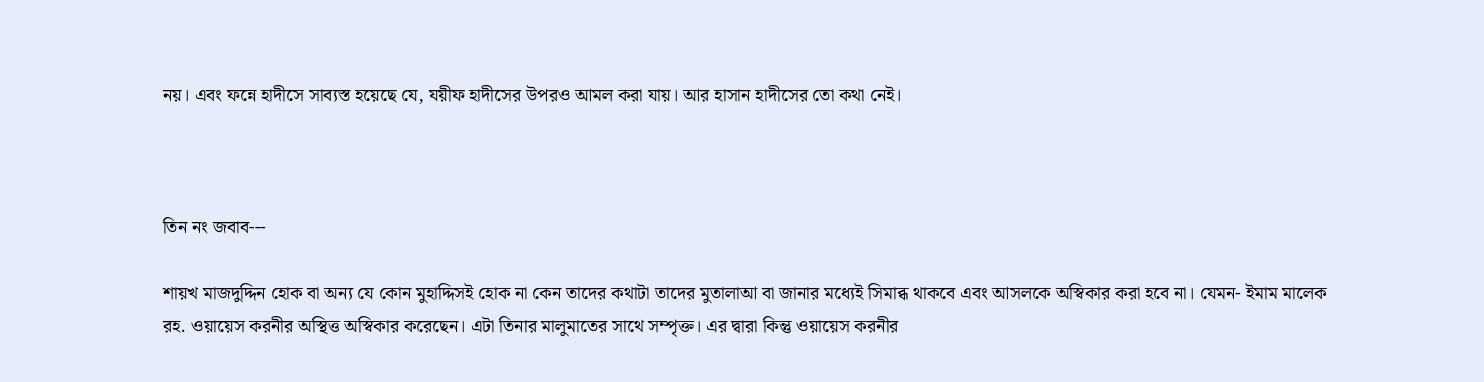নয়। এবং ফন্নে হাদীসে সাব্যস্ত হয়েছে যে, যয়ীফ হাদীসের উপরও আমল করা যায়। আর হাসান হাদীসের তো কথা নেই।



তিন নং জবাব---

শায়খ মাজদুদ্দিন হোক বা অন্য যে কোন মুহাদ্দিসই হোক না কেন তাদের কথাটা তাদের মুতালাআ বা জানার মধ্যেই সিমাব্ধ থাকবে এবং আসলকে অস্বিকার করা হবে না। যেমন- ইমাম মালেক রহ. ওয়ায়েস করনীর অস্থিত্ত অস্বিকার করেছেন। এটা তিনার মালুমাতের সাথে সম্পৃক্ত। এর দ্বারা কিন্তু ওয়ায়েস করনীর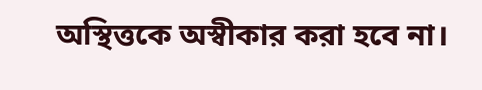অস্থিত্তকে অস্বীকার করা হবে না।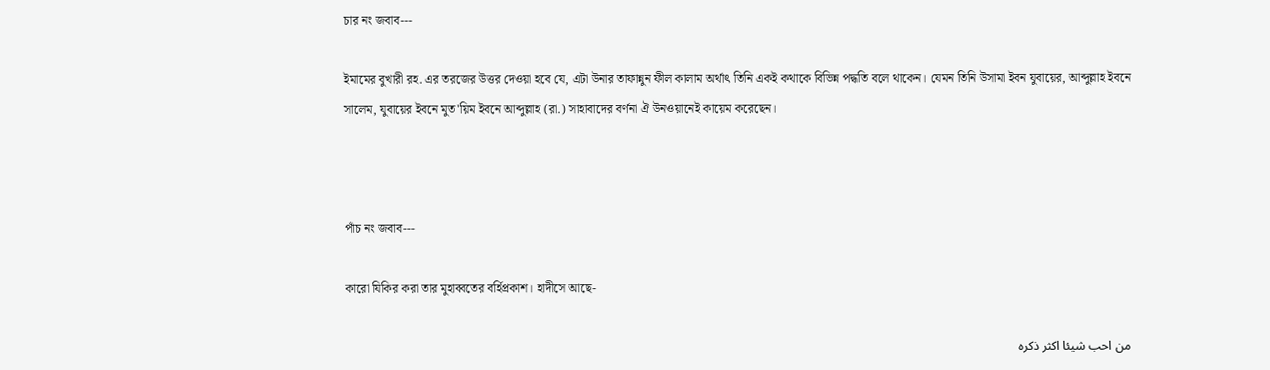চার নং জবাব---

ইমামের বুখারী রহ. এর তরজের উত্তর দেওয়া হবে যে, এটা উনার তাফান্নুন ফীল কালাম অর্থাত্‍ তিনি একই কথাকে বিভিন্ন পদ্ধতি বলে থাকেন। যেমন তিনি উসামা ইবন যুবায়ের, আব্দুল্লাহ ইবনে সালেম, যুবায়ের ইবনে মুত'য়িম ইবনে আব্দুল্লাহ (রা.) সাহাবাদের বর্ণনা ঐ উনওয়ানেই কায়েম করেছেন।



পাঁচ নং জবাব---

কারো যিকির করা তার মুহাব্বতের বর্হিপ্রকাশ। হাদীসে আছে-

من احب شيئا اكثر ذكره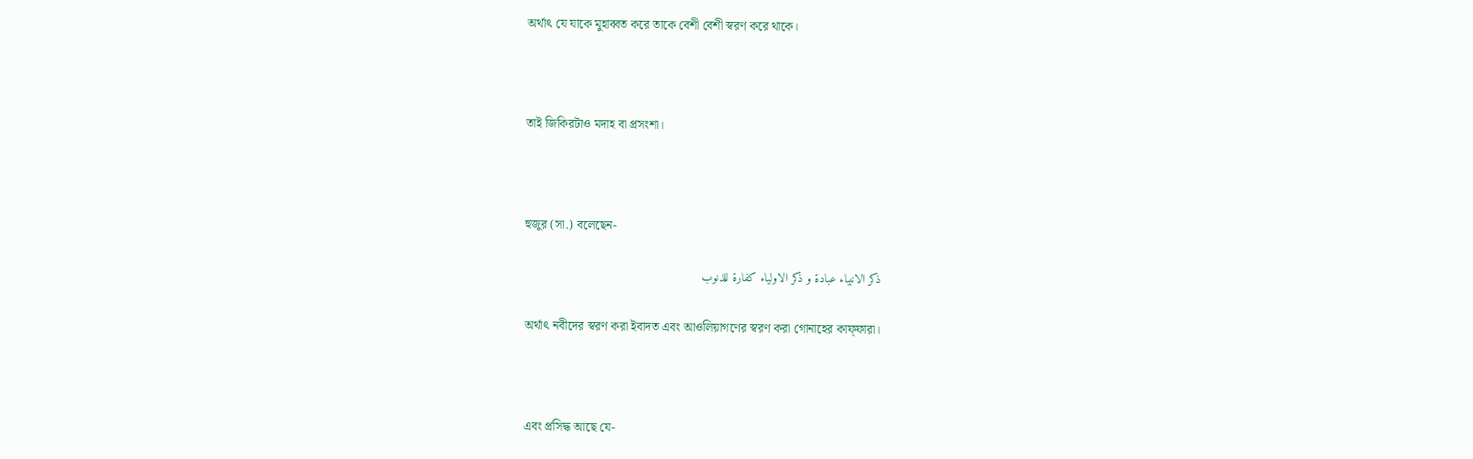অর্থাত্‍ যে যাকে মুহাব্বত করে তাকে বেশী বেশী স্বরণ করে থাকে।



তাই জিকিরটাও মদাহ বা প্রসংশা।



হুজুর (সা.) বলেছেন-

ذكر الانبياء عبادة و ذكر الاولياء كفارة للذنوب

অর্থাত্‍ নবীদের স্বরণ করা ইবাদত এবং আওলিয়াগণের স্বরণ করা গোনাহের কাফ্ফারা।



এবং প্রসিদ্ধ আছে যে-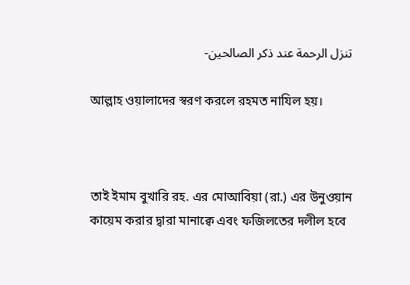تنزل الرحمة عند ذكر الصالحين-

আল্লাহ ওয়ালাদের স্বরণ করলে রহমত নাযিল হয়।



তাই ইমাম বুখারি রহ. এর মোআবিয়া (রা.) এর উনুওয়ান কায়েম করার দ্বারা মানাক্বে এবং ফজিলতের দলীল হবে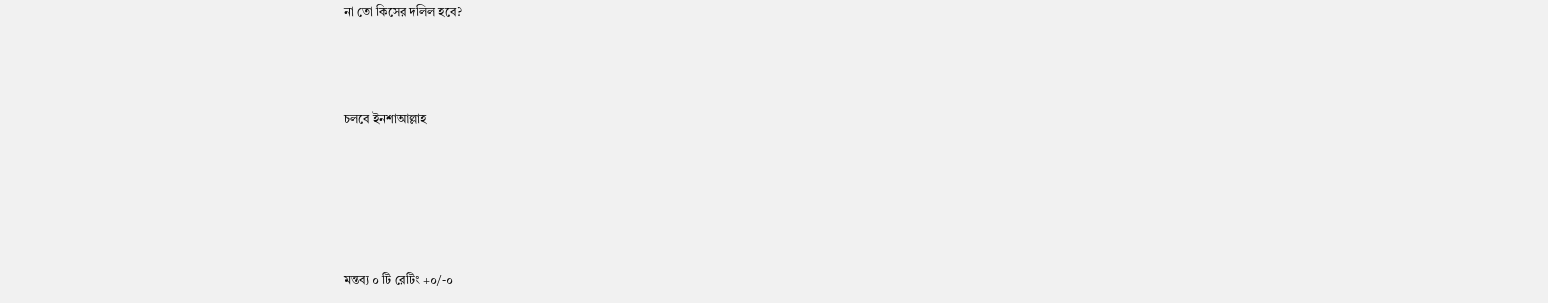না তো কিসের দলিল হবে?



চলবে ইনশাআল্লাহ





মন্তব্য ০ টি রেটিং +০/-০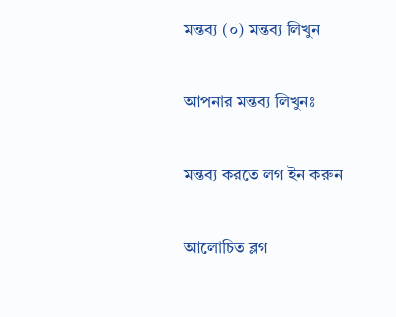মন্তব্য (০) মন্তব্য লিখুন

আপনার মন্তব্য লিখুনঃ

মন্তব্য করতে লগ ইন করুন

আলোচিত ব্লগ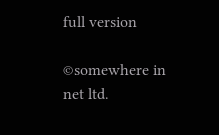full version

©somewhere in net ltd.